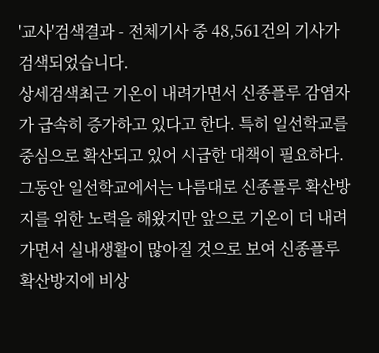'교사'검색결과 - 전체기사 중 48,561건의 기사가 검색되었습니다.
상세검색최근 기온이 내려가면서 신종플루 감염자가 급속히 증가하고 있다고 한다. 특히 일선학교를 중심으로 확산되고 있어 시급한 대책이 필요하다. 그동안 일선학교에서는 나름대로 신종플루 확산방지를 위한 노력을 해왔지만 앞으로 기온이 더 내려가면서 실내생활이 많아질 것으로 보여 신종플루 확산방지에 비상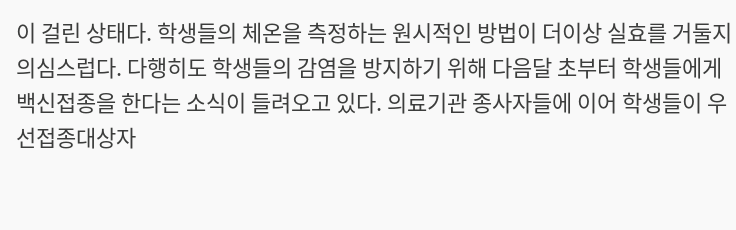이 걸린 상태다. 학생들의 체온을 측정하는 원시적인 방법이 더이상 실효를 거둘지 의심스럽다. 다행히도 학생들의 감염을 방지하기 위해 다음달 초부터 학생들에게 백신접종을 한다는 소식이 들려오고 있다. 의료기관 종사자들에 이어 학생들이 우선접종대상자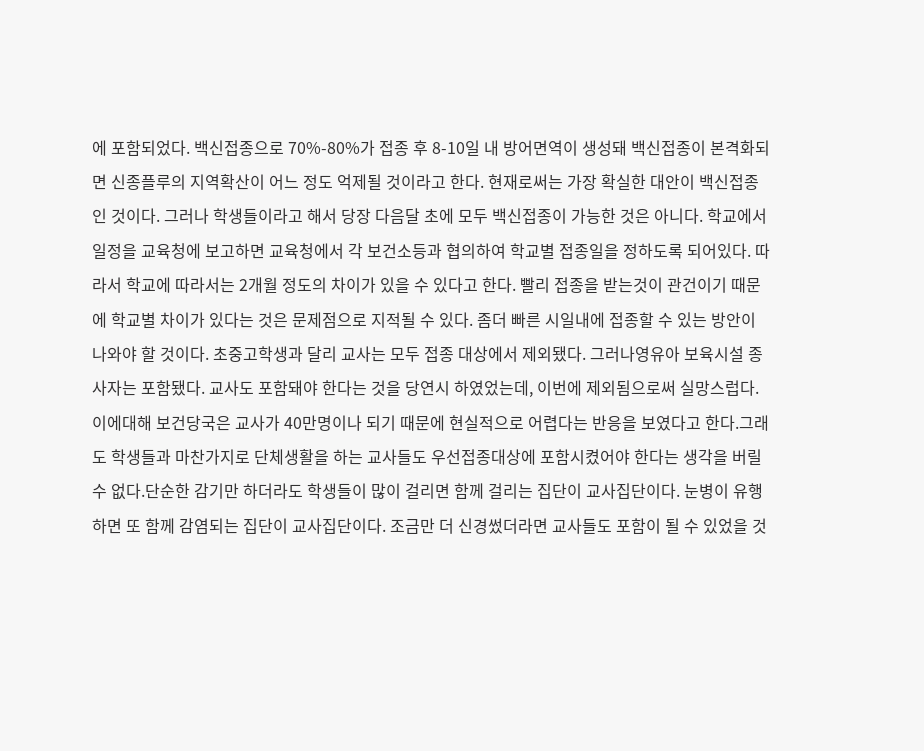에 포함되었다. 백신접종으로 70%-80%가 접종 후 8-10일 내 방어면역이 생성돼 백신접종이 본격화되면 신종플루의 지역확산이 어느 정도 억제될 것이라고 한다. 현재로써는 가장 확실한 대안이 백신접종인 것이다. 그러나 학생들이라고 해서 당장 다음달 초에 모두 백신접종이 가능한 것은 아니다. 학교에서 일정을 교육청에 보고하면 교육청에서 각 보건소등과 협의하여 학교별 접종일을 정하도록 되어있다. 따라서 학교에 따라서는 2개월 정도의 차이가 있을 수 있다고 한다. 빨리 접종을 받는것이 관건이기 때문에 학교별 차이가 있다는 것은 문제점으로 지적될 수 있다. 좀더 빠른 시일내에 접종할 수 있는 방안이 나와야 할 것이다. 초중고학생과 달리 교사는 모두 접종 대상에서 제외됐다. 그러나영유아 보육시설 종사자는 포함됐다. 교사도 포함돼야 한다는 것을 당연시 하였었는데, 이번에 제외됨으로써 실망스럽다.이에대해 보건당국은 교사가 40만명이나 되기 때문에 현실적으로 어렵다는 반응을 보였다고 한다.그래도 학생들과 마찬가지로 단체생활을 하는 교사들도 우선접종대상에 포함시켰어야 한다는 생각을 버릴 수 없다.단순한 감기만 하더라도 학생들이 많이 걸리면 함께 걸리는 집단이 교사집단이다. 눈병이 유행하면 또 함께 감염되는 집단이 교사집단이다. 조금만 더 신경썼더라면 교사들도 포함이 될 수 있었을 것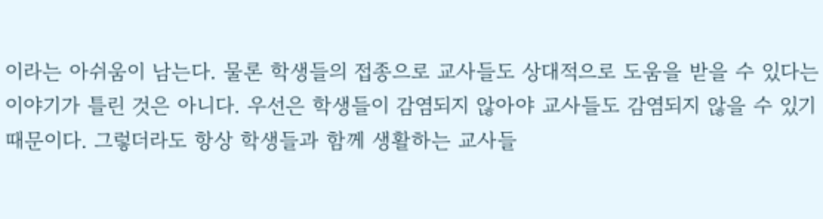이라는 아쉬움이 남는다. 물론 학생들의 접종으로 교사들도 상대적으로 도움을 받을 수 있다는 이야기가 틀린 것은 아니다. 우선은 학생들이 감염되지 않아야 교사들도 감염되지 않을 수 있기 때문이다. 그렇더라도 항상 학생들과 함께 생활하는 교사들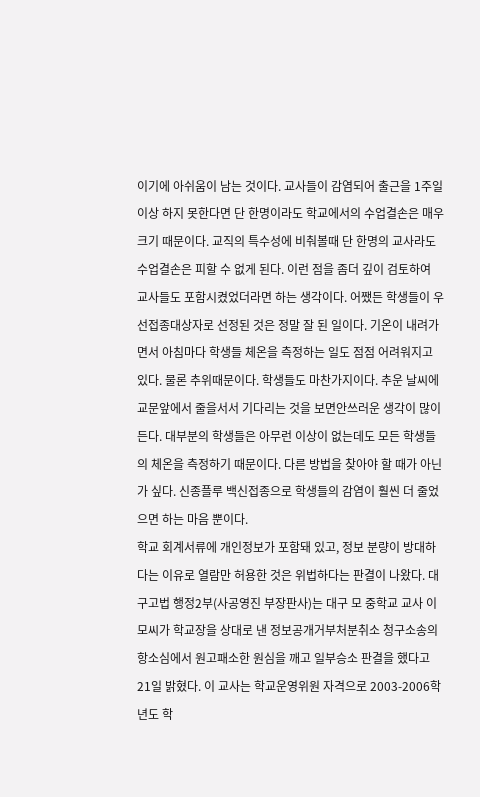이기에 아쉬움이 남는 것이다. 교사들이 감염되어 출근을 1주일 이상 하지 못한다면 단 한명이라도 학교에서의 수업결손은 매우 크기 때문이다. 교직의 특수성에 비춰볼때 단 한명의 교사라도 수업결손은 피할 수 없게 된다. 이런 점을 좀더 깊이 검토하여 교사들도 포함시켰었더라면 하는 생각이다. 어쨌든 학생들이 우선접종대상자로 선정된 것은 정말 잘 된 일이다. 기온이 내려가면서 아침마다 학생들 체온을 측정하는 일도 점점 어려워지고 있다. 물론 추위때문이다. 학생들도 마찬가지이다. 추운 날씨에 교문앞에서 줄을서서 기다리는 것을 보면안쓰러운 생각이 많이 든다. 대부분의 학생들은 아무런 이상이 없는데도 모든 학생들의 체온을 측정하기 때문이다. 다른 방법을 찾아야 할 때가 아닌가 싶다. 신종플루 백신접종으로 학생들의 감염이 훨씬 더 줄었으면 하는 마음 뿐이다.
학교 회계서류에 개인정보가 포함돼 있고, 정보 분량이 방대하다는 이유로 열람만 허용한 것은 위법하다는 판결이 나왔다. 대구고법 행정2부(사공영진 부장판사)는 대구 모 중학교 교사 이모씨가 학교장을 상대로 낸 정보공개거부처분취소 청구소송의 항소심에서 원고패소한 원심을 깨고 일부승소 판결을 했다고 21일 밝혔다. 이 교사는 학교운영위원 자격으로 2003-2006학년도 학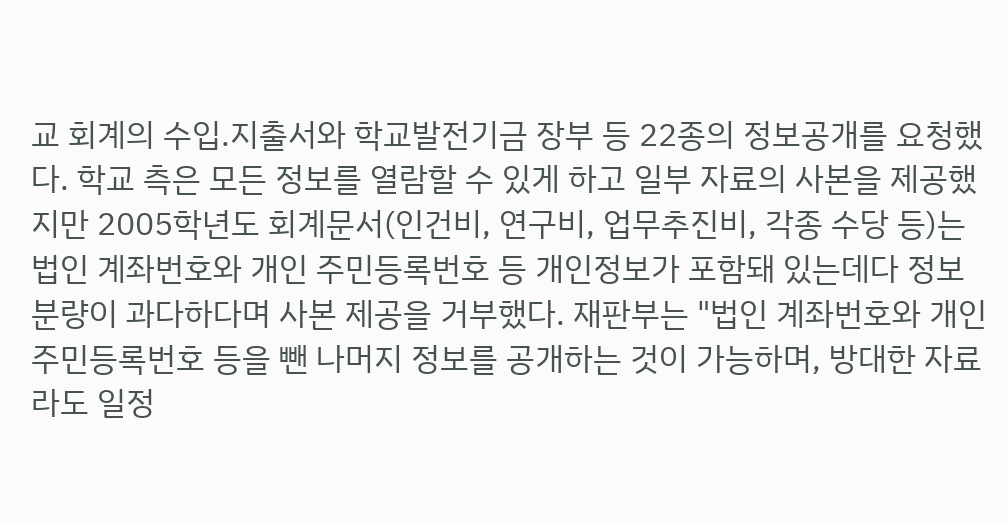교 회계의 수입.지출서와 학교발전기금 장부 등 22종의 정보공개를 요청했다. 학교 측은 모든 정보를 열람할 수 있게 하고 일부 자료의 사본을 제공했지만 2005학년도 회계문서(인건비, 연구비, 업무추진비, 각종 수당 등)는 법인 계좌번호와 개인 주민등록번호 등 개인정보가 포함돼 있는데다 정보 분량이 과다하다며 사본 제공을 거부했다. 재판부는 "법인 계좌번호와 개인 주민등록번호 등을 뺀 나머지 정보를 공개하는 것이 가능하며, 방대한 자료라도 일정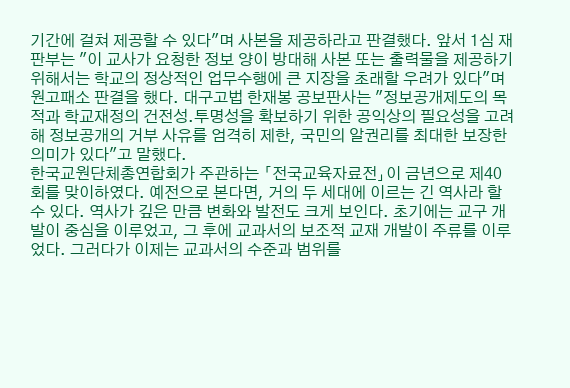기간에 걸쳐 제공할 수 있다"며 사본을 제공하라고 판결했다. 앞서 1심 재판부는 "이 교사가 요청한 정보 양이 방대해 사본 또는 출력물을 제공하기 위해서는 학교의 정상적인 업무수행에 큰 지장을 초래할 우려가 있다"며 원고패소 판결을 했다. 대구고법 한재봉 공보판사는 "정보공개제도의 목적과 학교재정의 건전성.투명성을 확보하기 위한 공익상의 필요성을 고려해 정보공개의 거부 사유를 엄격히 제한, 국민의 알권리를 최대한 보장한 의미가 있다"고 말했다.
한국교원단체총연합회가 주관하는 「전국교육자료전」이 금년으로 제40회를 맞이하였다. 예전으로 본다면, 거의 두 세대에 이르는 긴 역사라 할 수 있다. 역사가 깊은 만큼 변화와 발전도 크게 보인다. 초기에는 교구 개발이 중심을 이루었고, 그 후에 교과서의 보조적 교재 개발이 주류를 이루었다. 그러다가 이제는 교과서의 수준과 범위를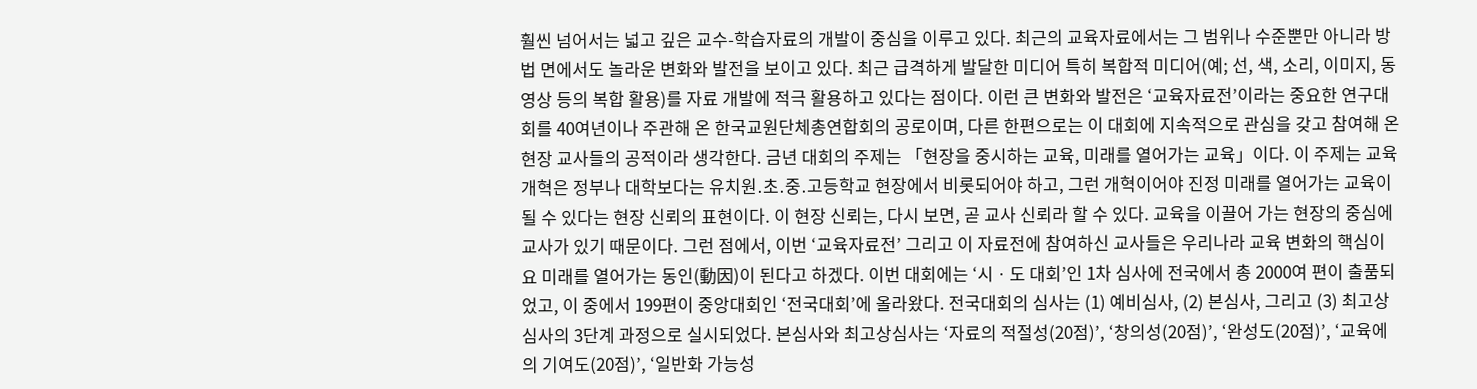훨씬 넘어서는 넓고 깊은 교수-학습자료의 개발이 중심을 이루고 있다. 최근의 교육자료에서는 그 범위나 수준뿐만 아니라 방법 면에서도 놀라운 변화와 발전을 보이고 있다. 최근 급격하게 발달한 미디어 특히 복합적 미디어(예; 선, 색, 소리, 이미지, 동영상 등의 복합 활용)를 자료 개발에 적극 활용하고 있다는 점이다. 이런 큰 변화와 발전은 ‘교육자료전’이라는 중요한 연구대회를 40여년이나 주관해 온 한국교원단체총연합회의 공로이며, 다른 한편으로는 이 대회에 지속적으로 관심을 갖고 참여해 온 현장 교사들의 공적이라 생각한다. 금년 대회의 주제는 「현장을 중시하는 교육, 미래를 열어가는 교육」이다. 이 주제는 교육개혁은 정부나 대학보다는 유치원․초․중․고등학교 현장에서 비롯되어야 하고, 그런 개혁이어야 진정 미래를 열어가는 교육이 될 수 있다는 현장 신뢰의 표현이다. 이 현장 신뢰는, 다시 보면, 곧 교사 신뢰라 할 수 있다. 교육을 이끌어 가는 현장의 중심에 교사가 있기 때문이다. 그런 점에서, 이번 ‘교육자료전’ 그리고 이 자료전에 참여하신 교사들은 우리나라 교육 변화의 핵심이요 미래를 열어가는 동인(動因)이 된다고 하겠다. 이번 대회에는 ‘시ㆍ도 대회’인 1차 심사에 전국에서 총 2000여 편이 출품되었고, 이 중에서 199편이 중앙대회인 ‘전국대회’에 올라왔다. 전국대회의 심사는 (1) 예비심사, (2) 본심사, 그리고 (3) 최고상심사의 3단계 과정으로 실시되었다. 본심사와 최고상심사는 ‘자료의 적절성(20점)’, ‘창의성(20점)’, ‘완성도(20점)’, ‘교육에의 기여도(20점)’, ‘일반화 가능성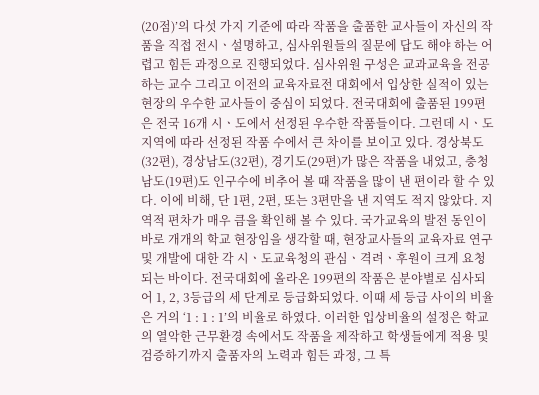(20점)’의 다섯 가지 기준에 따라 작품을 출품한 교사들이 자신의 작품을 직접 전시ㆍ설명하고, 심사위원들의 질문에 답도 해야 하는 어렵고 힘든 과정으로 진행되었다. 심사위원 구성은 교과교육을 전공하는 교수 그리고 이전의 교육자료전 대회에서 입상한 실적이 있는 현장의 우수한 교사들이 중심이 되었다. 전국대회에 출품된 199편은 전국 16개 시ㆍ도에서 선정된 우수한 작품들이다. 그런데 시ㆍ도 지역에 따라 선정된 작품 수에서 큰 차이를 보이고 있다. 경상북도(32편), 경상남도(32편), 경기도(29편)가 많은 작품을 내었고, 충청남도(19편)도 인구수에 비추어 볼 때 작품을 많이 낸 편이라 할 수 있다. 이에 비해, 단 1편, 2편, 또는 3편만을 낸 지역도 적지 않았다. 지역적 편차가 매우 큼을 확인해 볼 수 있다. 국가교육의 발전 동인이 바로 개개의 학교 현장임을 생각할 때, 현장교사들의 교육자료 연구 및 개발에 대한 각 시ㆍ도교육청의 관심ㆍ격려ㆍ후원이 크게 요청되는 바이다. 전국대회에 올라온 199편의 작품은 분야별로 심사되어 1, 2, 3등급의 세 단계로 등급화되었다. 이때 세 등급 사이의 비율은 거의 ‘1 : 1 : 1’의 비율로 하였다. 이러한 입상비율의 설정은 학교의 열악한 근무환경 속에서도 작품을 제작하고 학생들에게 적용 및 검증하기까지 출품자의 노력과 힘든 과정, 그 특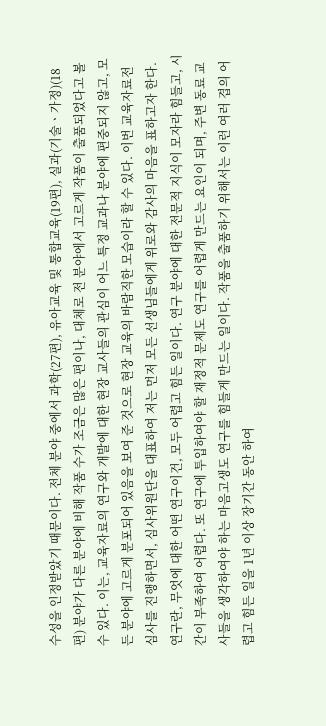수성을 인정받았기 때문이다. 전체 분야 중에서 과학(27편), 유아교육 및 통합교육(19편), 실과(기술ㆍ가정)(18편) 분야가 다른 분야에 비해 작품 수가 조금은 많은 편이나, 대체로 전 분야에서 고르게 작품이 출품되었다고 볼 수 있다. 이는, 교육자료의 연구와 개발에 대한 현장 교사들의 관심이 어느 특정 교과나 분야에 편중되지 않고, 모든 분야에 고르게 분포되어 있음을 보여 준 것으로 현장 교육의 바람직한 모습이라 할 수 있다. 이번 교육자료전 심사를 진행하면서, 심사위원단을 대표하여 저는 먼저 모든 선생님들에게 위로와 감사의 마음을 표하고자 한다. 연구란, 무엇에 대한 어떤 연구이건, 모두 어렵고 힘든 일이다. 연구 분야에 대한 전문적 지식이 모자라 힘들고, 시간이 부족하여 어렵다. 또 연구에 투입하여야 할 재정적 문제도 연구를 어렵게 만드는 요인이 되며, 주변 동료 교사들을 생각하여야 하는 마음고생도 연구를 힘들게 만드는 일이다. 작품을 출품하기 위해서는 이런 여러 겹의 어렵고 힘든 일을 1년 이상 장기간 동안 하여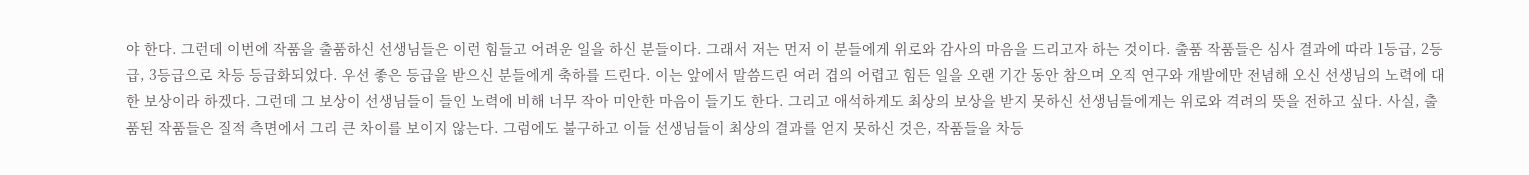야 한다. 그런데 이번에 작품을 출품하신 선생님들은 이런 힘들고 어려운 일을 하신 분들이다. 그래서 저는 먼저 이 분들에게 위로와 감사의 마음을 드리고자 하는 것이다. 출품 작품들은 심사 결과에 따라 1등급, 2등급, 3등급으로 차등 등급화되었다. 우선 좋은 등급을 받으신 분들에게 축하를 드린다. 이는 앞에서 말씀드린 여러 겹의 어렵고 힘든 일을 오랜 기간 동안 참으며 오직 연구와 개발에만 전념해 오신 선생님의 노력에 대한 보상이라 하겠다. 그런데 그 보상이 선생님들이 들인 노력에 비해 너무 작아 미안한 마음이 들기도 한다. 그리고 애석하게도 최상의 보상을 받지 못하신 선생님들에게는 위로와 격려의 뜻을 전하고 싶다. 사실, 출품된 작품들은 질적 측면에서 그리 큰 차이를 보이지 않는다. 그럼에도 불구하고 이들 선생님들이 최상의 결과를 얻지 못하신 것은, 작품들을 차등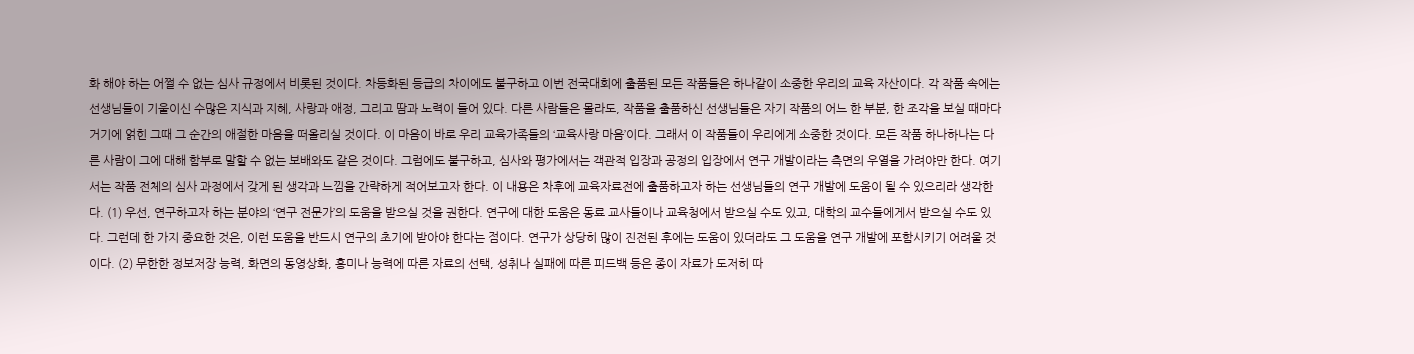화 해야 하는 어쩔 수 없는 심사 규정에서 비롯된 것이다. 차등화된 등급의 차이에도 불구하고 이번 전국대회에 출품된 모든 작품들은 하나같이 소중한 우리의 교육 자산이다. 각 작품 속에는 선생님들이 기울이신 수많은 지식과 지혜, 사랑과 애정, 그리고 땀과 노력이 들어 있다. 다른 사람들은 몰라도, 작품을 출품하신 선생님들은 자기 작품의 어느 한 부분, 한 조각을 보실 때마다 거기에 얽힌 그때 그 순간의 애절한 마음을 떠올리실 것이다. 이 마음이 바로 우리 교육가족들의 ‘교육사랑 마음’이다. 그래서 이 작품들이 우리에게 소중한 것이다. 모든 작품 하나하나는 다른 사람이 그에 대해 함부로 말할 수 없는 보배와도 같은 것이다. 그럼에도 불구하고, 심사와 평가에서는 객관적 입장과 공정의 입장에서 연구 개발이라는 측면의 우열을 가려야만 한다. 여기서는 작품 전체의 심사 과정에서 갖게 된 생각과 느낌을 간략하게 적어보고자 한다. 이 내용은 차후에 교육자료전에 출품하고자 하는 선생님들의 연구 개발에 도움이 될 수 있으리라 생각한다. (1) 우선, 연구하고자 하는 분야의 ‘연구 전문가’의 도움을 받으실 것을 권한다. 연구에 대한 도움은 동료 교사들이나 교육청에서 받으실 수도 있고, 대학의 교수들에게서 받으실 수도 있다. 그런데 한 가지 중요한 것은, 이런 도움을 반드시 연구의 초기에 받아야 한다는 점이다. 연구가 상당히 많이 진전된 후에는 도움이 있더라도 그 도움을 연구 개발에 포함시키기 어려울 것이다. (2) 무한한 정보저장 능력, 화면의 동영상화, 흥미나 능력에 따른 자료의 선택, 성취나 실패에 따른 피드백 등은 종이 자료가 도저히 따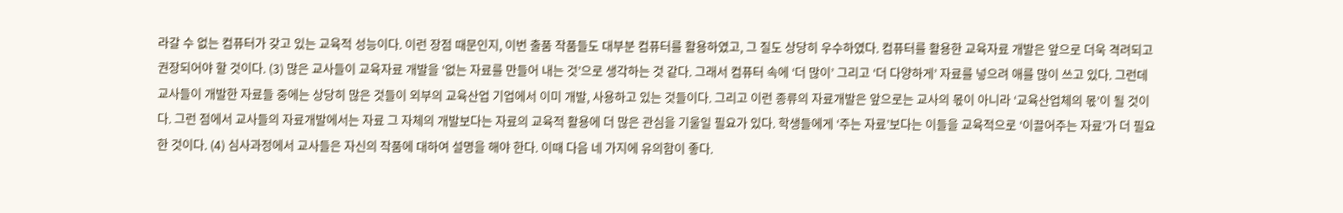라갈 수 없는 컴퓨터가 갖고 있는 교육적 성능이다. 이런 장점 때문인지, 이번 출품 작품들도 대부분 컴퓨터를 활용하였고, 그 질도 상당히 우수하였다. 컴퓨터를 활용한 교육자료 개발은 앞으로 더욱 격려되고 권장되어야 할 것이다. (3) 많은 교사들이 교육자료 개발을 ‘없는 자료를 만들어 내는 것’으로 생각하는 것 같다. 그래서 컴퓨터 속에 ‘더 많이’ 그리고 ‘더 다양하게’ 자료를 넣으려 애를 많이 쓰고 있다. 그런데 교사들이 개발한 자료들 중에는 상당히 많은 것들이 외부의 교육산업 기업에서 이미 개발, 사용하고 있는 것들이다. 그리고 이런 종류의 자료개발은 앞으로는 교사의 몫이 아니라 ‘교육산업체의 몫’이 될 것이다. 그런 점에서 교사들의 자료개발에서는 자료 그 자체의 개발보다는 자료의 교육적 활용에 더 많은 관심을 기울일 필요가 있다. 학생들에게 ‘주는 자료’보다는 이들을 교육적으로 ‘이끌어주는 자료’가 더 필요한 것이다. (4) 심사과정에서 교사들은 자신의 작품에 대하여 설명을 해야 한다. 이때 다음 네 가지에 유의함이 좋다.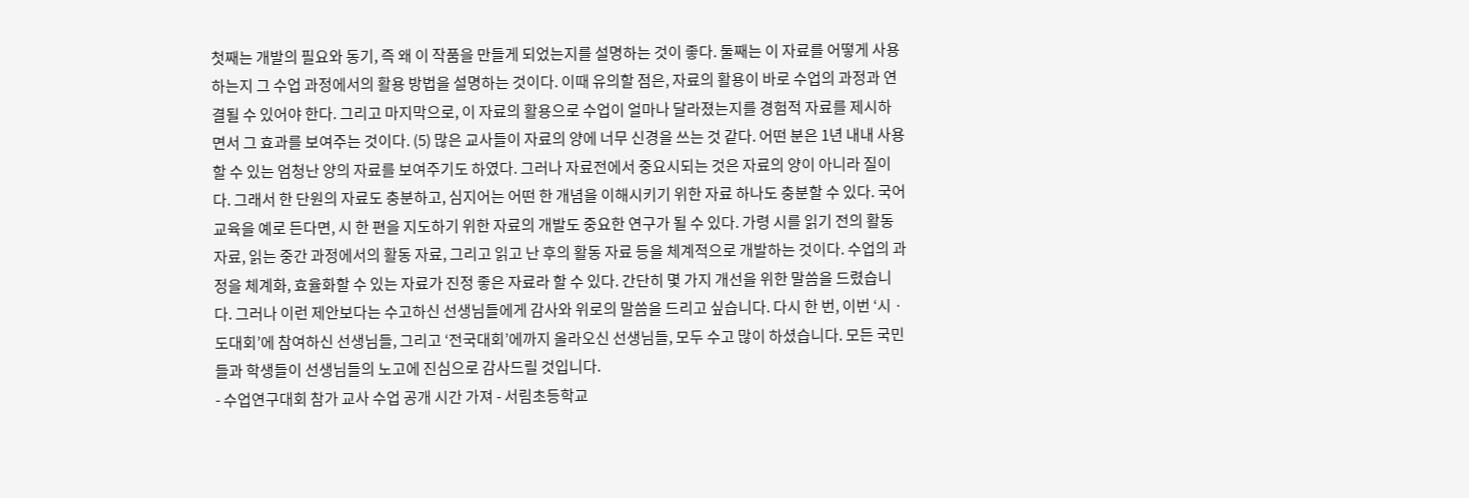첫째는 개발의 필요와 동기, 즉 왜 이 작품을 만들게 되었는지를 설명하는 것이 좋다. 둘째는 이 자료를 어떻게 사용하는지 그 수업 과정에서의 활용 방법을 설명하는 것이다. 이때 유의할 점은, 자료의 활용이 바로 수업의 과정과 연결될 수 있어야 한다. 그리고 마지막으로, 이 자료의 활용으로 수업이 얼마나 달라졌는지를 경험적 자료를 제시하면서 그 효과를 보여주는 것이다. (5) 많은 교사들이 자료의 양에 너무 신경을 쓰는 것 같다. 어떤 분은 1년 내내 사용할 수 있는 엄청난 양의 자료를 보여주기도 하였다. 그러나 자료전에서 중요시되는 것은 자료의 양이 아니라 질이다. 그래서 한 단원의 자료도 충분하고, 심지어는 어떤 한 개념을 이해시키기 위한 자료 하나도 충분할 수 있다. 국어교육을 예로 든다면, 시 한 편을 지도하기 위한 자료의 개발도 중요한 연구가 될 수 있다. 가령 시를 읽기 전의 활동 자료, 읽는 중간 과정에서의 활동 자료, 그리고 읽고 난 후의 활동 자료 등을 체계적으로 개발하는 것이다. 수업의 과정을 체계화, 효율화할 수 있는 자료가 진정 좋은 자료라 할 수 있다. 간단히 몇 가지 개선을 위한 말씀을 드렸습니다. 그러나 이런 제안보다는 수고하신 선생님들에게 감사와 위로의 말씀을 드리고 싶습니다. 다시 한 번, 이번 ‘시ㆍ도대회’에 참여하신 선생님들, 그리고 ‘전국대회’에까지 올라오신 선생님들, 모두 수고 많이 하셨습니다. 모든 국민들과 학생들이 선생님들의 노고에 진심으로 감사드릴 것입니다.
- 수업연구대회 참가 교사 수업 공개 시간 가져 - 서림초등학교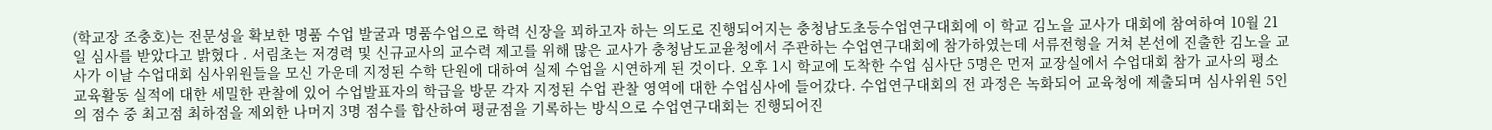(학교장 조충호)는 전문성을 확보한 명품 수업 발굴과 명품수업으로 학력 신장을 꾀하고자 하는 의도로 진행되어지는 충청남도초등수업연구대회에 이 학교 김노을 교사가 대회에 참여하여 10월 21일 심사를 받았다고 밝혔다 . 서림초는 저경력 및 신규교사의 교수력 제고를 위해 많은 교사가 충청남도교윧청에서 주관하는 수업연구대회에 참가하였는데 서류전형을 거쳐 본선에 진출한 김노을 교사가 이날 수업대회 심사위원들을 모신 가운데 지정된 수학 단원에 대하여 실제 수업을 시연하게 된 것이다. 오후 1시 학교에 도착한 수업 심사단 5명은 먼저 교장실에서 수업대회 참가 교사의 평소 교육활동 실적에 대한 세밀한 관찰에 있어 수업발표자의 학급을 방문 각자 지정된 수업 관찰 영역에 대한 수업심사에 들어갔다. 수업연구대회의 전 과정은 녹화되어 교육청에 제출되며 심사위원 5인의 점수 중 최고점 최하점을 제외한 나머지 3명 점수를 합산하여 평균점을 기록하는 방식으로 수업연구대회는 진행되어진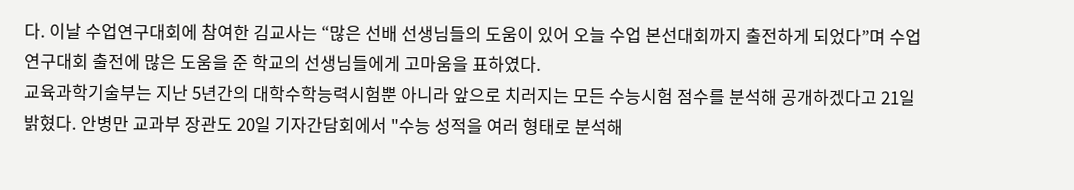다. 이날 수업연구대회에 참여한 김교사는 “많은 선배 선생님들의 도움이 있어 오늘 수업 본선대회까지 출전하게 되었다”며 수업연구대회 출전에 많은 도움을 준 학교의 선생님들에게 고마움을 표하였다.
교육과학기술부는 지난 5년간의 대학수학능력시험뿐 아니라 앞으로 치러지는 모든 수능시험 점수를 분석해 공개하겠다고 21일 밝혔다. 안병만 교과부 장관도 20일 기자간담회에서 "수능 성적을 여러 형태로 분석해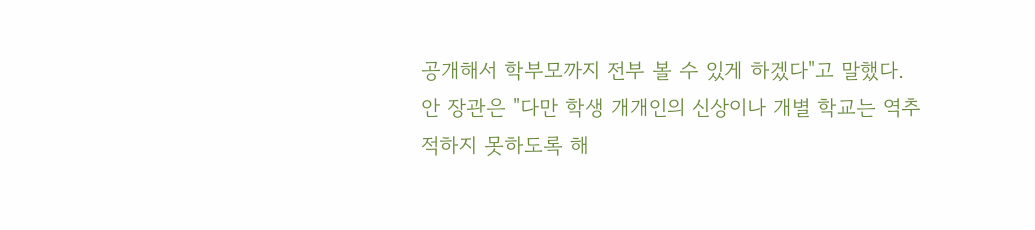공개해서 학부모까지 전부 볼 수 있게 하겠다"고 말했다. 안 장관은 "다만 학생 개개인의 신상이나 개별 학교는 역추적하지 못하도록 해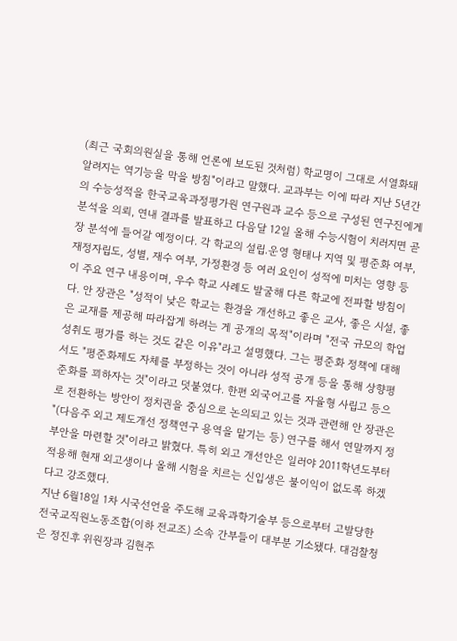(최근 국회의원실을 통해 언론에 보도된 것처럼) 학교명이 그대로 서열화돼 알려지는 역기능을 막을 방침"이라고 말했다. 교과부는 이에 따라 지난 5년간의 수능성적을 한국교육과정평가원 연구원과 교수 등으로 구성된 연구진에게 분석을 의뢰, 연내 결과를 발표하고 다음달 12일 올해 수능시험이 치러지면 곧장 분석에 들어갈 예정이다. 각 학교의 설립.운영 형태나 지역 및 평준화 여부, 재정자립도, 성별, 재수 여부, 가정환경 등 여러 요인이 성적에 미치는 영향 등이 주요 연구 내용이며, 우수 학교 사례도 발굴해 다른 학교에 전파할 방침이다. 안 장관은 "성적이 낮은 학교는 환경을 개선하고 좋은 교사, 좋은 시설, 좋은 교재를 제공해 따라잡게 하려는 게 공개의 목적"이라며 "전국 규모의 학업성취도 평가를 하는 것도 같은 이유"라고 설명했다. 그는 평준화 정책에 대해서도 "평준화제도 자체를 부정하는 것이 아니라 성적 공개 등을 통해 상향평준화를 꾀하자는 것"이라고 덧붙였다. 한편 외국어고를 자율형 사립고 등으로 전환하는 방안이 정치권을 중심으로 논의되고 있는 것과 관련해 안 장관은 "(다음주 외고 제도개선 정책연구 용역을 맡기는 등) 연구를 해서 연말까지 정부안을 마련할 것"이라고 밝혔다. 특히 외고 개선안은 일러야 2011학년도부터 적용해 현재 외고생이나 올해 시험을 치르는 신입생은 불이익이 없도록 하겠다고 강조했다.
지난 6월18일 1차 시국선언을 주도해 교육과학기술부 등으로부터 고발당한 전국교직원노동조합(이하 전교조) 소속 간부들이 대부분 기소됐다. 대검찰청은 정진후 위원장과 김현주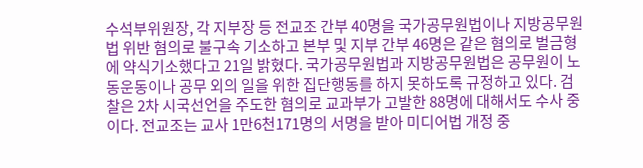수석부위원장, 각 지부장 등 전교조 간부 40명을 국가공무원법이나 지방공무원법 위반 혐의로 불구속 기소하고 본부 및 지부 간부 46명은 같은 혐의로 벌금형에 약식기소했다고 21일 밝혔다. 국가공무원법과 지방공무원법은 공무원이 노동운동이나 공무 외의 일을 위한 집단행동를 하지 못하도록 규정하고 있다. 검찰은 2차 시국선언을 주도한 혐의로 교과부가 고발한 88명에 대해서도 수사 중이다. 전교조는 교사 1만6천171명의 서명을 받아 미디어법 개정 중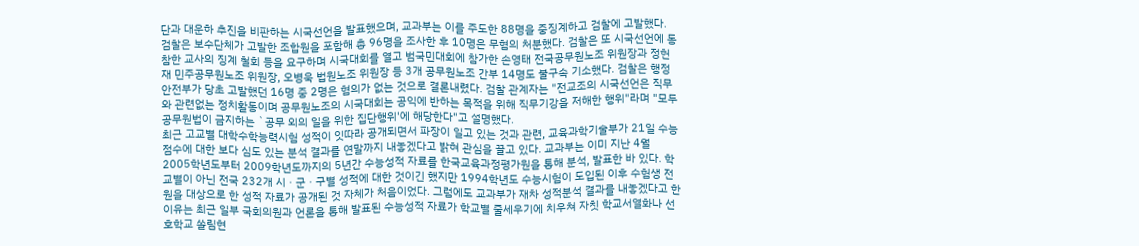단과 대운하 추진을 비판하는 시국선언을 발표했으며, 교과부는 이를 주도한 88명을 중징계하고 검찰에 고발했다. 검찰은 보수단체가 고발한 조합원을 포함해 총 96명을 조사한 후 10명은 무혐의 처분했다. 검찰은 또 시국선언에 동참한 교사의 징계 철회 등을 요구하며 시국대회를 열고 범국민대회에 참가한 손영태 전국공무원노조 위원장과 정헌재 민주공무원노조 위원장, 오병욱 법원노조 위원장 등 3개 공무원노조 간부 14명도 불구속 기소했다. 검찰은 행정안전부가 당초 고발했던 16명 중 2명은 혐의가 없는 것으로 결론내렸다. 검찰 관계자는 "전교조의 시국선언은 직무와 관련없는 정치활동이며 공무원노조의 시국대회는 공익에 반하는 목적을 위해 직무기강을 저해한 행위"라며 "모두 공무원법이 금지하는 `공무 외의 일을 위한 집단행위'에 해당한다"고 설명했다.
최근 고교별 대학수학능력시험 성적이 잇따라 공개되면서 파장이 일고 있는 것과 관련, 교육과학기술부가 21일 수능 점수에 대한 보다 심도 있는 분석 결과를 연말까지 내놓겠다고 밝혀 관심을 끌고 있다. 교과부는 이미 지난 4월 2005학년도부터 2009학년도까지의 5년간 수능성적 자료를 한국교육과정평가원을 통해 분석, 발표한 바 있다. 학교별이 아닌 전국 232개 시ㆍ군ㆍ구별 성적에 대한 것이긴 했지만 1994학년도 수능시험이 도입된 이후 수험생 전원을 대상으로 한 성적 자료가 공개된 것 자체가 처음이었다. 그럼에도 교과부가 재차 성적분석 결과를 내놓겠다고 한 이유는 최근 일부 국회의원과 언론을 통해 발표된 수능성적 자료가 학교별 줄세우기에 치우쳐 자칫 학교서열화나 선호학교 쏠림현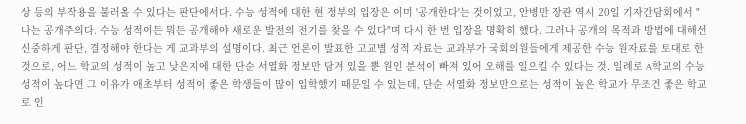상 등의 부작용을 불러올 수 있다는 판단에서다. 수능 성적에 대한 현 정부의 입장은 이미 '공개한다'는 것이었고, 안병만 장관 역시 20일 기자간담회에서 "나는 공개주의다. 수능 성적이든 뭐든 공개해야 새로운 발전의 전기를 찾을 수 있다"며 다시 한 번 입장을 명확히 했다. 그러나 공개의 목적과 방법에 대해선 신중하게 판단, 결정해야 한다는 게 교과부의 설명이다. 최근 언론이 발표한 고교별 성적 자료는 교과부가 국회의원들에게 제공한 수능 원자료를 토대로 한 것으로, 어느 학교의 성적이 높고 낮은지에 대한 단순 서열화 정보만 담겨 있을 뿐 원인 분석이 빠져 있어 오해를 일으킬 수 있다는 것. 일례로 A학교의 수능 성적이 높다면 그 이유가 애초부터 성적이 좋은 학생들이 많이 입학했기 때문일 수 있는데, 단순 서열화 정보만으로는 성적이 높은 학교가 무조건 좋은 학교로 인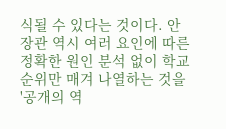식될 수 있다는 것이다. 안 장관 역시 여러 요인에 따른 정확한 원인 분석 없이 학교 순위만 매겨 나열하는 것을 '공개의 역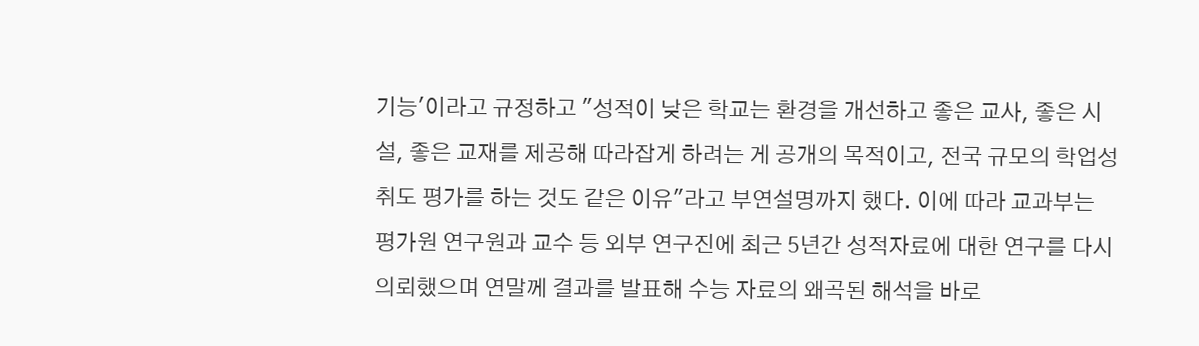기능'이라고 규정하고 "성적이 낮은 학교는 환경을 개선하고 좋은 교사, 좋은 시설, 좋은 교재를 제공해 따라잡게 하려는 게 공개의 목적이고, 전국 규모의 학업성취도 평가를 하는 것도 같은 이유"라고 부연설명까지 했다. 이에 따라 교과부는 평가원 연구원과 교수 등 외부 연구진에 최근 5년간 성적자료에 대한 연구를 다시 의뢰했으며 연말께 결과를 발표해 수능 자료의 왜곡된 해석을 바로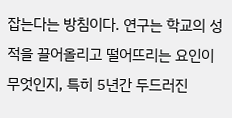잡는다는 방침이다. 연구는 학교의 성적을 끌어올리고 떨어뜨리는 요인이 무엇인지, 특히 5년간 두드러진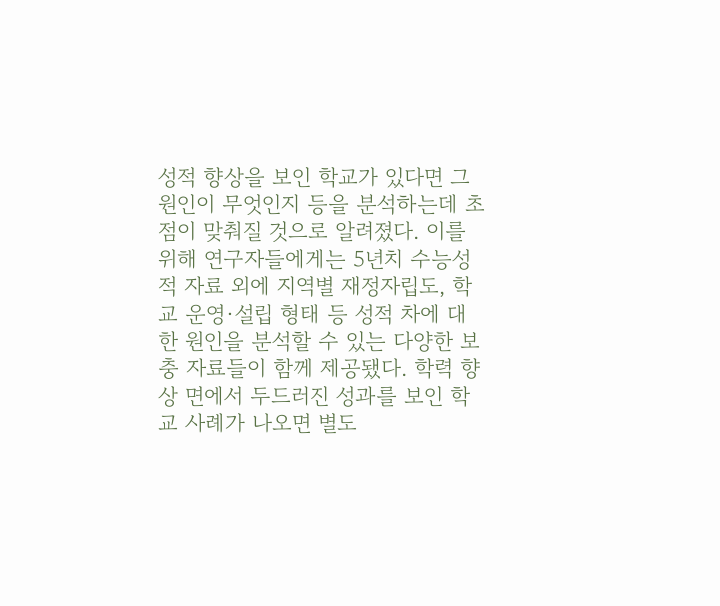성적 향상을 보인 학교가 있다면 그 원인이 무엇인지 등을 분석하는데 초점이 맞춰질 것으로 알려졌다. 이를 위해 연구자들에게는 5년치 수능성적 자료 외에 지역별 재정자립도, 학교 운영·설립 형태 등 성적 차에 대한 원인을 분석할 수 있는 다양한 보충 자료들이 함께 제공됐다. 학력 향상 면에서 두드러진 성과를 보인 학교 사례가 나오면 별도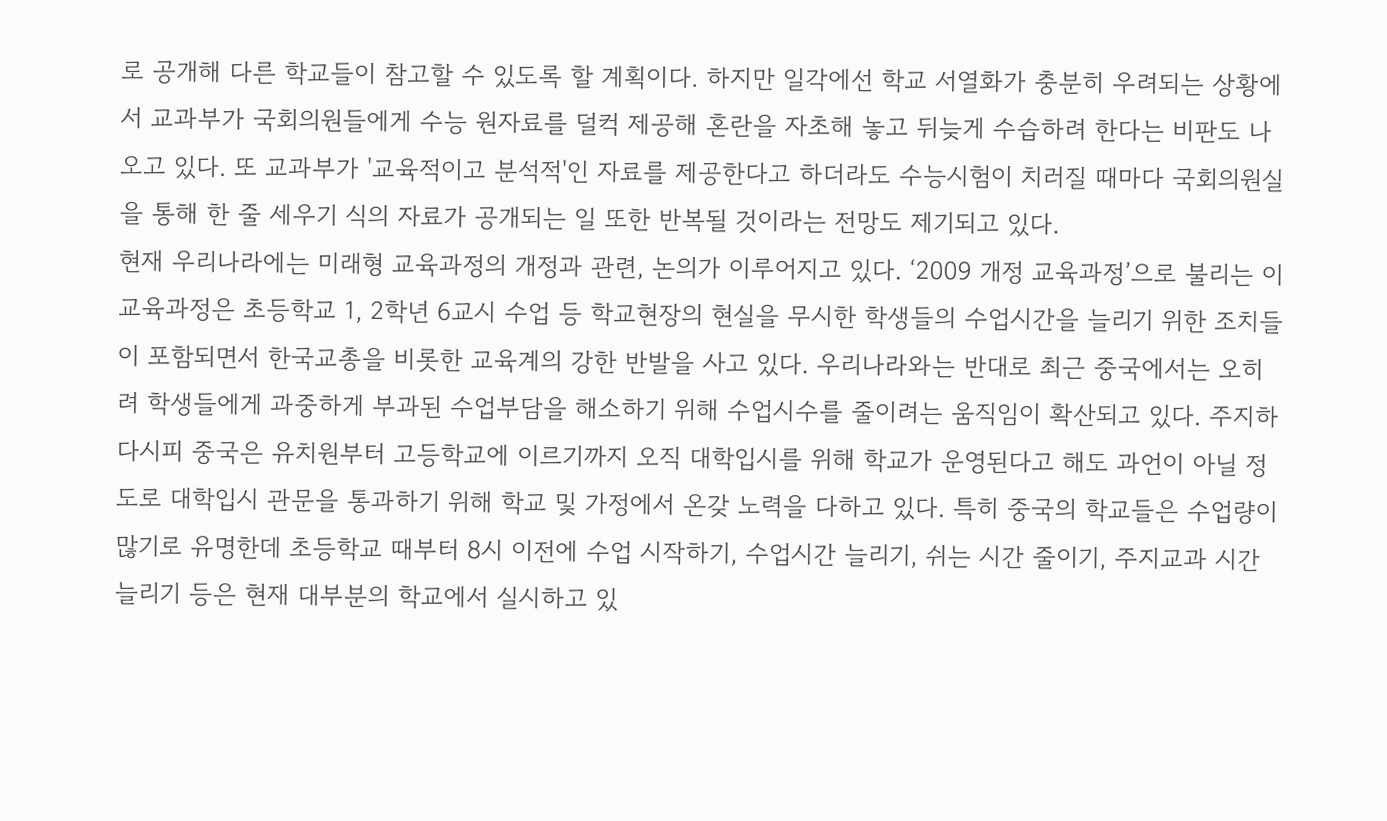로 공개해 다른 학교들이 참고할 수 있도록 할 계획이다. 하지만 일각에선 학교 서열화가 충분히 우려되는 상황에서 교과부가 국회의원들에게 수능 원자료를 덜컥 제공해 혼란을 자초해 놓고 뒤늦게 수습하려 한다는 비판도 나오고 있다. 또 교과부가 '교육적이고 분석적'인 자료를 제공한다고 하더라도 수능시험이 치러질 때마다 국회의원실을 통해 한 줄 세우기 식의 자료가 공개되는 일 또한 반복될 것이라는 전망도 제기되고 있다.
현재 우리나라에는 미래형 교육과정의 개정과 관련, 논의가 이루어지고 있다. ‘2009 개정 교육과정’으로 불리는 이 교육과정은 초등학교 1, 2학년 6교시 수업 등 학교현장의 현실을 무시한 학생들의 수업시간을 늘리기 위한 조치들이 포함되면서 한국교총을 비롯한 교육계의 강한 반발을 사고 있다. 우리나라와는 반대로 최근 중국에서는 오히려 학생들에게 과중하게 부과된 수업부담을 해소하기 위해 수업시수를 줄이려는 움직임이 확산되고 있다. 주지하다시피 중국은 유치원부터 고등학교에 이르기까지 오직 대학입시를 위해 학교가 운영된다고 해도 과언이 아닐 정도로 대학입시 관문을 통과하기 위해 학교 및 가정에서 온갖 노력을 다하고 있다. 특히 중국의 학교들은 수업량이 많기로 유명한데 초등학교 때부터 8시 이전에 수업 시작하기, 수업시간 늘리기, 쉬는 시간 줄이기, 주지교과 시간 늘리기 등은 현재 대부분의 학교에서 실시하고 있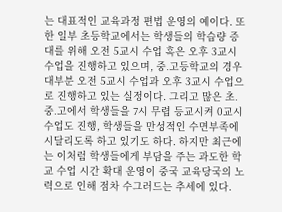는 대표적인 교육과정 편법 운영의 예이다. 또한 일부 초등학교에서는 학생들의 학습량 증대를 위해 오전 5교시 수업 혹은 오후 3교시 수업을 진행하고 있으며, 중․고등학교의 경우 대부분 오전 5교시 수업과 오후 3교시 수업으로 진행하고 있는 실정이다. 그리고 많은 초․중․고에서 학생들을 7시 무렵 등교시켜 0교시 수업도 진행, 학생들을 만성적인 수면부족에 시달리도록 하고 있기도 하다. 하지만 최근에는 이처럼 학생들에게 부담을 주는 과도한 학교 수업 시간 확대 운영이 중국 교육당국의 노력으로 인해 점차 수그러드는 추세에 있다.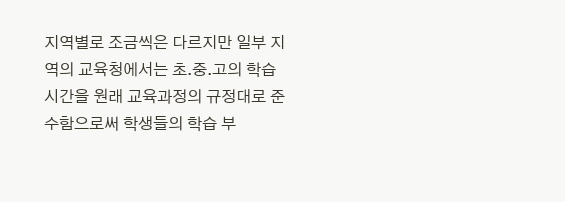지역별로 조금씩은 다르지만 일부 지역의 교육청에서는 초․중․고의 학습시간을 원래 교육과정의 규정대로 준수함으로써 학생들의 학습 부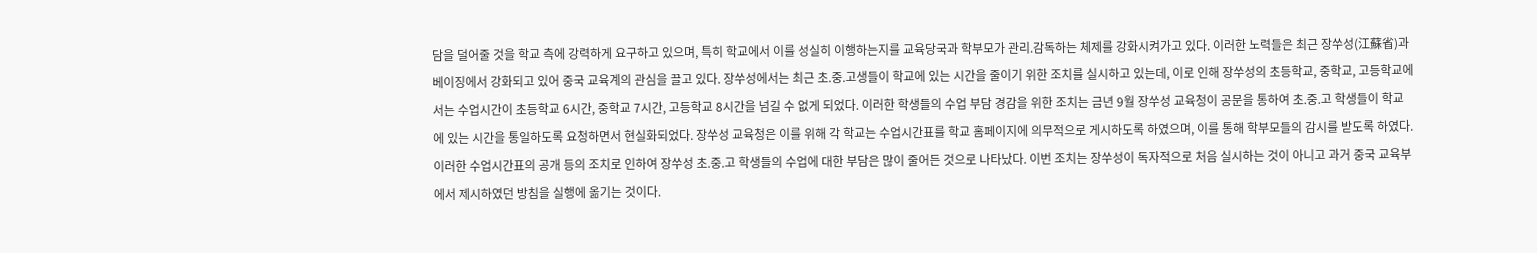담을 덜어줄 것을 학교 측에 강력하게 요구하고 있으며, 특히 학교에서 이를 성실히 이행하는지를 교육당국과 학부모가 관리․감독하는 체제를 강화시켜가고 있다. 이러한 노력들은 최근 장쑤성(江蘇省)과 베이징에서 강화되고 있어 중국 교육계의 관심을 끌고 있다. 장쑤성에서는 최근 초․중․고생들이 학교에 있는 시간을 줄이기 위한 조치를 실시하고 있는데, 이로 인해 장쑤성의 초등학교, 중학교, 고등학교에서는 수업시간이 초등학교 6시간, 중학교 7시간, 고등학교 8시간을 넘길 수 없게 되었다. 이러한 학생들의 수업 부담 경감을 위한 조치는 금년 9월 장쑤성 교육청이 공문을 통하여 초․중․고 학생들이 학교에 있는 시간을 통일하도록 요청하면서 현실화되었다. 장쑤성 교육청은 이를 위해 각 학교는 수업시간표를 학교 홈페이지에 의무적으로 게시하도록 하였으며, 이를 통해 학부모들의 감시를 받도록 하였다. 이러한 수업시간표의 공개 등의 조치로 인하여 장쑤성 초․중․고 학생들의 수업에 대한 부담은 많이 줄어든 것으로 나타났다. 이번 조치는 장쑤성이 독자적으로 처음 실시하는 것이 아니고 과거 중국 교육부에서 제시하였던 방침을 실행에 옮기는 것이다.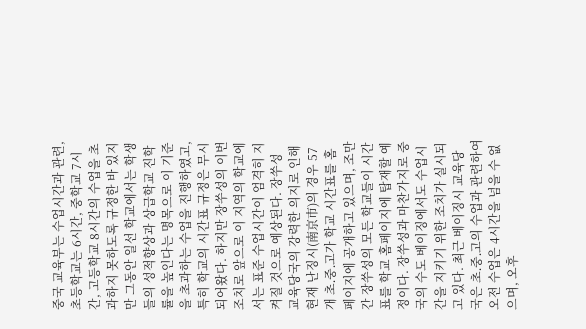중국 교육부는 수업시간과 관련, 초등학교는 6시간, 중학교 7시간, 고등학교 8시간의 수업을 초과하지 못하도록 규정한 바 있지만 그동안 일선 학교에서는 학생들의 성적향상과 상급학교 진학률을 높인다는 명목으로 이 기준을 초과하는 수업을 진행하였고, 특히 학교의 시간표 규정은 무시되어왔다. 하지만 장쑤성의 이번 조치로 앞으로 이 지역의 학교에서는 표준 수업시간이 엄격히 지켜질 것으로 예상된다. 장쑤성 교육당국의 강력한 의지로 인해 현재 난징시(南京市)의 경우 57개 초․중․고가 학교 시간표를 홈페이지에 공개하고 있으며, 조만간 장쑤성의 모든 학교들이 시간표를 학교 홈페이지에 탑재할 예정이다. 장쑤성과 마찬가지로 중국의 수도 베이징에서도 수업시간을 지키기 위한 조치가 실시되고 있다. 최근 베이징시 교육당국은 초․중․고의 수업과 관련하여 오전 수업은 4시간을 넘을 수 없으며, 오후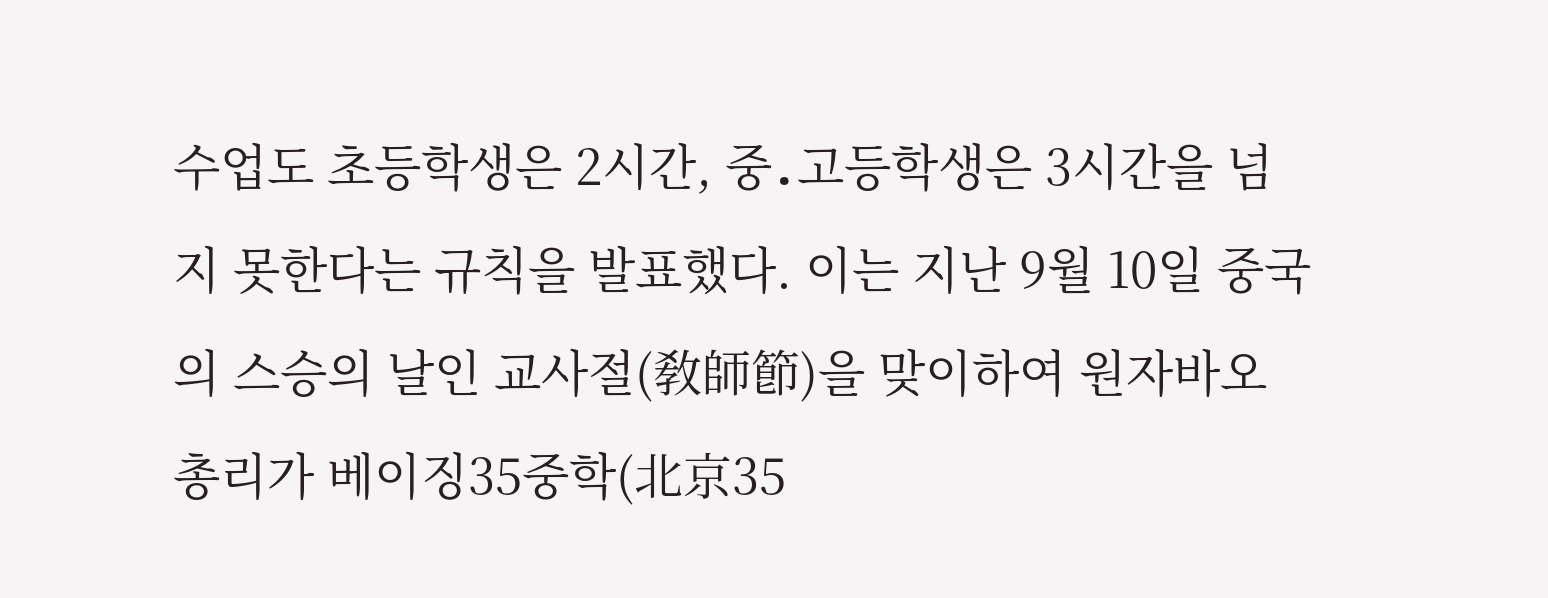수업도 초등학생은 2시간, 중․고등학생은 3시간을 넘지 못한다는 규칙을 발표했다. 이는 지난 9월 10일 중국의 스승의 날인 교사절(敎師節)을 맞이하여 원자바오 총리가 베이징35중학(北京35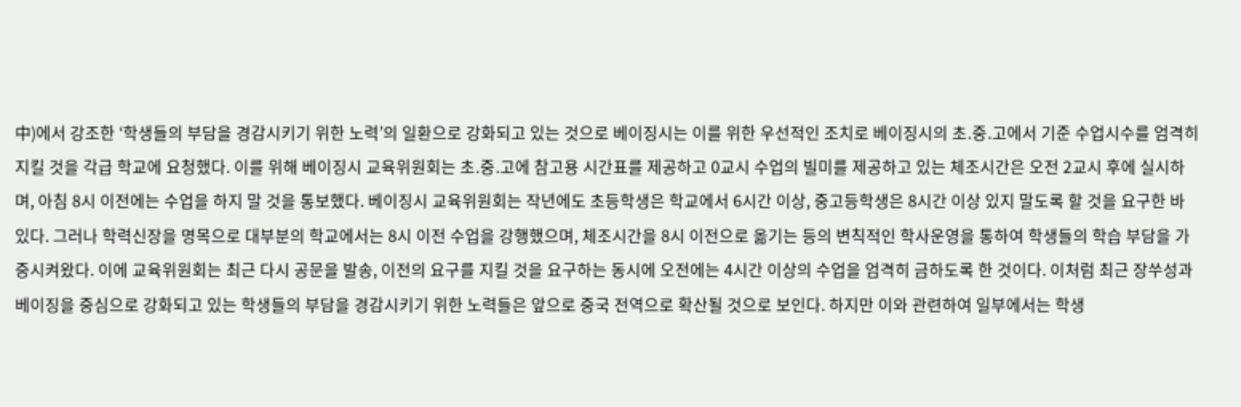中)에서 강조한 ‘학생들의 부담을 경감시키기 위한 노력’의 일환으로 강화되고 있는 것으로 베이징시는 이를 위한 우선적인 조치로 베이징시의 초․중․고에서 기준 수업시수를 엄격히 지킬 것을 각급 학교에 요청했다. 이를 위해 베이징시 교육위원회는 초․중․고에 참고용 시간표를 제공하고 0교시 수업의 빌미를 제공하고 있는 체조시간은 오전 2교시 후에 실시하며, 아침 8시 이전에는 수업을 하지 말 것을 통보했다. 베이징시 교육위원회는 작년에도 초등학생은 학교에서 6시간 이상, 중고등학생은 8시간 이상 있지 말도록 할 것을 요구한 바 있다. 그러나 학력신장을 명목으로 대부분의 학교에서는 8시 이전 수업을 강행했으며, 체조시간을 8시 이전으로 옮기는 등의 변칙적인 학사운영을 통하여 학생들의 학습 부담을 가중시켜왔다. 이에 교육위원회는 최근 다시 공문을 발송, 이전의 요구를 지킬 것을 요구하는 동시에 오전에는 4시간 이상의 수업을 엄격히 금하도록 한 것이다. 이처럼 최근 장쑤성과 베이징을 중심으로 강화되고 있는 학생들의 부담을 경감시키기 위한 노력들은 앞으로 중국 전역으로 확산될 것으로 보인다. 하지만 이와 관련하여 일부에서는 학생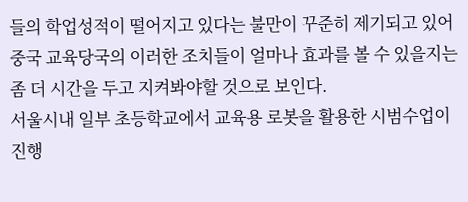들의 학업성적이 떨어지고 있다는 불만이 꾸준히 제기되고 있어 중국 교육당국의 이러한 조치들이 얼마나 효과를 볼 수 있을지는 좀 더 시간을 두고 지켜봐야할 것으로 보인다.
서울시내 일부 초등학교에서 교육용 로봇을 활용한 시범수업이 진행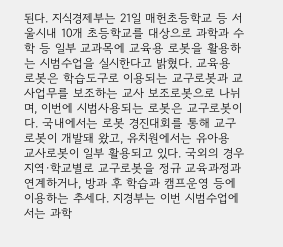된다. 지식경제부는 21일 매헌초등학교 등 서울시내 10개 초등학교를 대상으로 과학과 수학 등 일부 교과목에 교육용 로봇을 활용하는 시범수업을 실시한다고 밝혔다. 교육용 로봇은 학습도구로 이용되는 교구로봇과 교사업무를 보조하는 교사 보조로봇으로 나뉘며, 이번에 시범사용되는 로봇은 교구로봇이다. 국내에서는 로봇 경진대회를 통해 교구로봇이 개발돼 왔고, 유치원에서는 유아용 교사로봇이 일부 활용되고 있다. 국외의 경우 지역·학교별로 교구로봇을 정규 교육과정과 연계하거나, 방과 후 학습과 캠프운영 등에 이용하는 추세다. 지경부는 이번 시범수업에서는 과학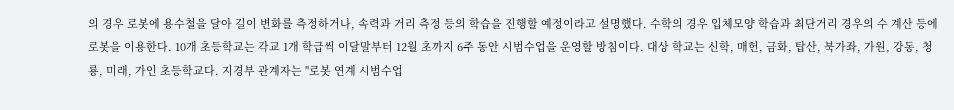의 경우 로봇에 용수철을 달아 길이 변화를 측정하거나, 속력과 거리 측정 등의 학습을 진행할 예정이라고 설명했다. 수학의 경우 입체모양 학습과 최단거리 경우의 수 계산 등에 로봇을 이용한다. 10개 초등학교는 각교 1개 학급씩 이달말부터 12월 초까지 6주 동안 시범수업을 운영할 방침이다. 대상 학교는 신학, 매헌, 금화, 탑산, 북가좌, 가원, 강동, 청룡, 미래, 가인 초등학교다. 지경부 관계자는 "로봇 연계 시범수업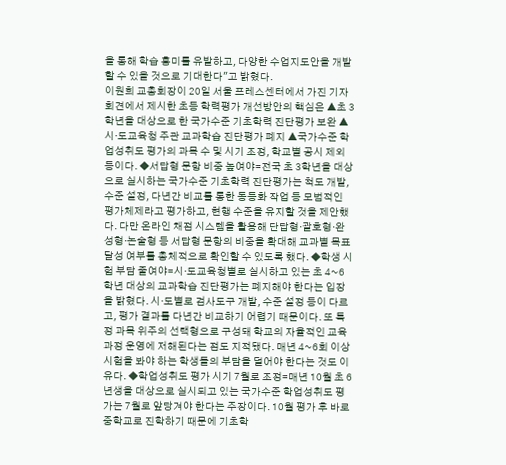을 통해 학습 흥미를 유발하고, 다양한 수업지도안을 개발할 수 있을 것으로 기대한다"고 밝혔다.
이원희 교총회장이 20일 서울 프레스센터에서 가진 기자회견에서 제시한 초등 학력평가 개선방안의 핵심은 ▲초 3학년을 대상으로 한 국가수준 기초학력 진단평가 보완 ▲시·도교육청 주관 교과학습 진단평가 폐지 ▲국가수준 학업성취도 평가의 과목 수 및 시기 조정, 학교별 공시 제외 등이다. ◆서답형 문항 비중 높여야=전국 초 3학년을 대상으로 실시하는 국가수준 기초학력 진단평가는 척도 개발, 수준 설정, 다년간 비교를 통한 동등화 작업 등 모범적인 평가체제라고 평가하고, 현행 수준을 유지할 것을 제안했다. 다만 온라인 채점 시스템을 활용해 단답형·괄호형·완성형·논술형 등 서답형 문항의 비중을 확대해 교과별 목표 달성 여부를 총체적으로 확인할 수 있도록 했다. ◆학생 시험 부담 줄여야=시·도교육청별로 실시하고 있는 초 4~6학년 대상의 교과학습 진단평가는 폐지해야 한다는 입장을 밝혔다. 시·도별로 검사도구 개발, 수준 설정 등이 다르고, 평가 결과를 다년간 비교하기 어렵기 때문이다. 또 특정 과목 위주의 선택형으로 구성돼 학교의 자율적인 교육과정 운영에 저해된다는 점도 지적됐다. 매년 4~6회 이상 시험을 봐야 하는 학생들의 부담을 덜어야 한다는 것도 이유다. ◆학업성취도 평가 시기 7월로 조정=매년 10월 초 6년생을 대상으로 실시되고 있는 국가수준 학업성취도 평가는 7월로 앞당겨야 한다는 주장이다. 10월 평가 후 바로 중학교로 진학하기 때문에 기초학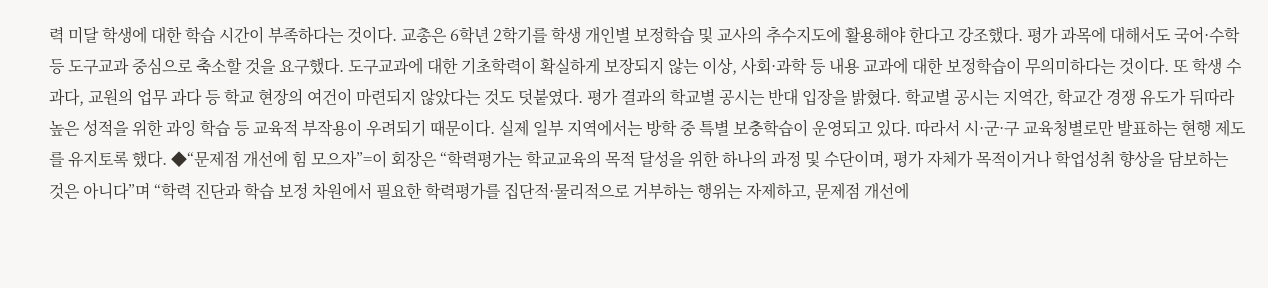력 미달 학생에 대한 학습 시간이 부족하다는 것이다. 교총은 6학년 2학기를 학생 개인별 보정학습 및 교사의 추수지도에 활용해야 한다고 강조했다. 평가 과목에 대해서도 국어·수학 등 도구교과 중심으로 축소할 것을 요구했다. 도구교과에 대한 기초학력이 확실하게 보장되지 않는 이상, 사회·과학 등 내용 교과에 대한 보정학습이 무의미하다는 것이다. 또 학생 수 과다, 교원의 업무 과다 등 학교 현장의 여건이 마련되지 않았다는 것도 덧붙였다. 평가 결과의 학교별 공시는 반대 입장을 밝혔다. 학교별 공시는 지역간, 학교간 경쟁 유도가 뒤따라 높은 성적을 위한 과잉 학습 등 교육적 부작용이 우려되기 때문이다. 실제 일부 지역에서는 방학 중 특별 보충학습이 운영되고 있다. 따라서 시·군·구 교육청별로만 발표하는 현행 제도를 유지토록 했다. ◆“문제점 개선에 힘 모으자”=이 회장은 “학력평가는 학교교육의 목적 달성을 위한 하나의 과정 및 수단이며, 평가 자체가 목적이거나 학업성취 향상을 담보하는 것은 아니다”며 “학력 진단과 학습 보정 차원에서 필요한 학력평가를 집단적·물리적으로 거부하는 행위는 자제하고, 문제점 개선에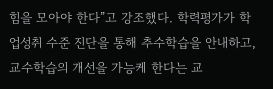힘을 모아야 한다”고 강조했다. 학력평가가 학업성취 수준 진단을 통해 추수학습을 안내하고, 교수학습의 개선을 가능케 한다는 교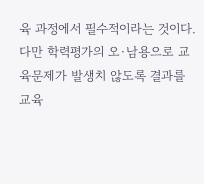육 과정에서 필수적이라는 것이다. 다만 학력평가의 오·남용으로 교육문제가 발생치 않도록 결과를 교육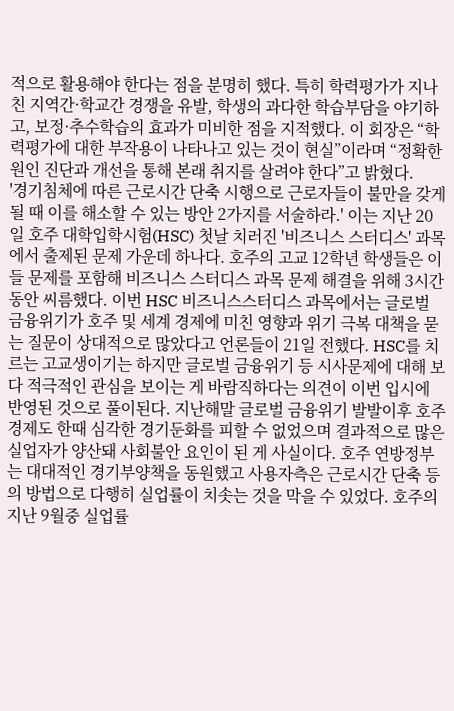적으로 활용해야 한다는 점을 분명히 했다. 특히 학력평가가 지나친 지역간·학교간 경쟁을 유발, 학생의 과다한 학습부담을 야기하고, 보정·추수학습의 효과가 미비한 점을 지적했다. 이 회장은 “학력평가에 대한 부작용이 나타나고 있는 것이 현실”이라며 “정확한 원인 진단과 개선을 통해 본래 취지를 살려야 한다”고 밝혔다.
'경기침체에 따른 근로시간 단축 시행으로 근로자들이 불만을 갖게 될 때 이를 해소할 수 있는 방안 2가지를 서술하라.' 이는 지난 20일 호주 대학입학시험(HSC) 첫날 치러진 '비즈니스 스터디스' 과목에서 출제된 문제 가운데 하나다. 호주의 고교 12학년 학생들은 이들 문제를 포함해 비즈니스 스터디스 과목 문제 해결을 위해 3시간동안 씨름했다. 이번 HSC 비즈니스스터디스 과목에서는 글로벌 금융위기가 호주 및 세계 경제에 미친 영향과 위기 극복 대책을 묻는 질문이 상대적으로 많았다고 언론들이 21일 전했다. HSC를 치르는 고교생이기는 하지만 글로벌 금융위기 등 시사문제에 대해 보다 적극적인 관심을 보이는 게 바람직하다는 의견이 이번 입시에 반영된 것으로 풀이된다. 지난해말 글로벌 금융위기 발발이후 호주 경제도 한때 심각한 경기둔화를 피할 수 없었으며 결과적으로 많은 실업자가 양산돼 사회불안 요인이 된 게 사실이다. 호주 연방정부는 대대적인 경기부양책을 동원했고 사용자측은 근로시간 단축 등의 방법으로 다행히 실업률이 치솟는 것을 막을 수 있었다. 호주의 지난 9월중 실업률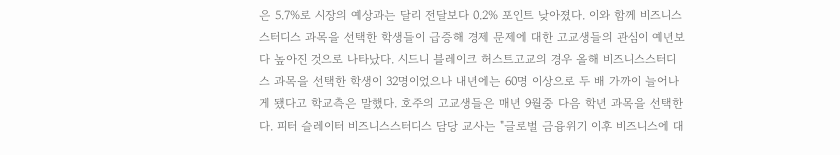은 5.7%로 시장의 예상과는 달리 전달보다 0.2% 포인트 낮아졌다. 이와 함께 비즈니스 스터디스 과목을 선택한 학생들이 급증해 경제 문제에 대한 고교생들의 관심이 예년보다 높아진 것으로 나타났다. 시드니 블레이크 허스트고교의 경우 올해 비즈니스스터디스 과목을 선택한 학생이 32명이었으나 내년에는 60명 이상으로 두 배 가까이 늘어나게 됐다고 학교측은 말했다. 호주의 고교생들은 매년 9월중 다음 학년 과목을 선택한다. 피터 슬레이터 비즈니스스터디스 담당 교사는 "글로벌 금융위기 이후 비즈니스에 대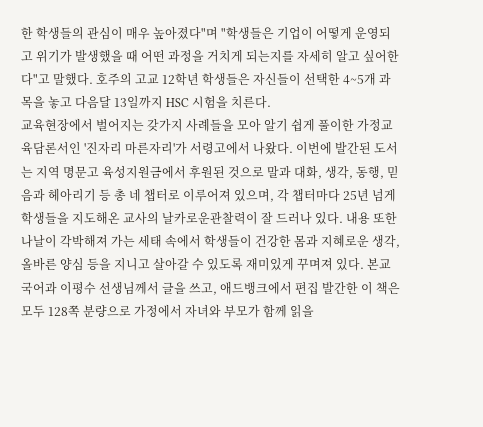한 학생들의 관심이 매우 높아졌다"며 "학생들은 기업이 어떻게 운영되고 위기가 발생했을 때 어떤 과정을 거치게 되는지를 자세히 알고 싶어한다"고 말했다. 호주의 고교 12학년 학생들은 자신들이 선택한 4~5개 과목을 놓고 다음달 13일까지 HSC 시험을 치른다.
교육현장에서 벌어지는 갖가지 사례들을 모아 알기 쉽게 풀이한 가정교육담론서인 '진자리 마른자리'가 서령고에서 나왔다. 이번에 발간된 도서는 지역 명문고 육성지원금에서 후원된 것으로 말과 대화, 생각, 동행, 믿음과 헤아리기 등 총 네 챕터로 이루어져 있으며, 각 챕터마다 25년 넘게 학생들을 지도해온 교사의 날카로운관찰력이 잘 드러나 있다. 내용 또한 나날이 각박해져 가는 세태 속에서 학생들이 건강한 몸과 지혜로운 생각, 올바른 양심 등을 지니고 살아갈 수 있도록 재미있게 꾸며져 있다. 본교 국어과 이평수 선생님께서 글을 쓰고, 애드뱅크에서 편집 발간한 이 책은 모두 128쪽 분량으로 가정에서 자녀와 부모가 함께 읽을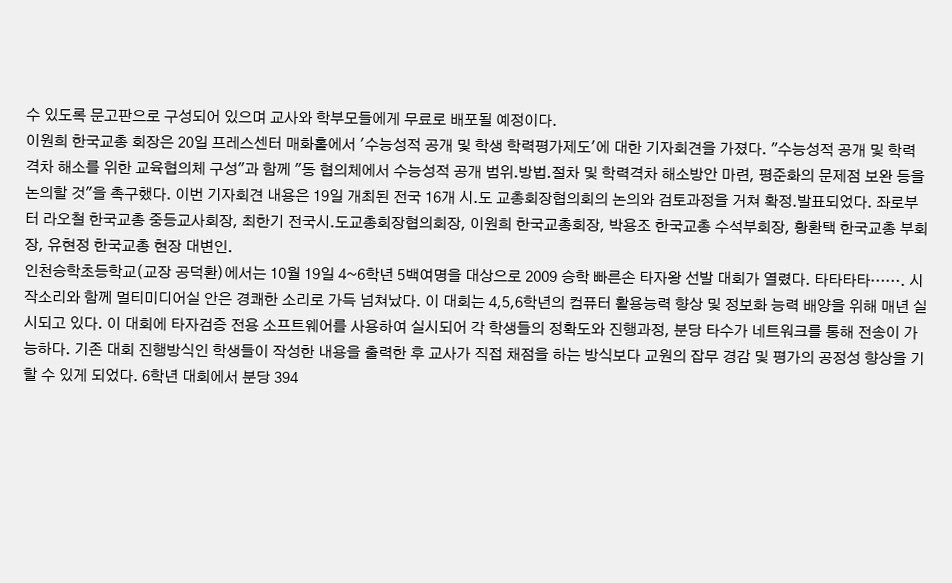수 있도록 문고판으로 구성되어 있으며 교사와 학부모들에게 무료로 배포될 예정이다.
이원희 한국교총 회장은 20일 프레스센터 매화홀에서 '수능성적 공개 및 학생 학력평가제도'에 대한 기자회견을 가졌다. "수능성적 공개 및 학력 격차 해소를 위한 교육협의체 구성"과 함께 "동 협의체에서 수능성적 공개 범위.방법.절차 및 학력격차 해소방안 마련, 평준화의 문제점 보완 등을 논의할 것"을 촉구했다. 이번 기자회견 내용은 19일 개최된 전국 16개 시.도 교총회장협의회의 논의와 검토과정을 거쳐 확정.발표되었다. 좌로부터 라오철 한국교총 중등교사회장, 최한기 전국시.도교총회장협의회장, 이원희 한국교총회장, 박용조 한국교총 수석부회장, 황환택 한국교총 부회장, 유현정 한국교총 현장 대변인.
인천승학초등학교(교장 공덕환)에서는 10월 19일 4~6학년 5백여명을 대상으로 2009 승학 빠른손 타자왕 선발 대회가 열렸다. 타타타타……. 시작소리와 함께 멀티미디어실 안은 경쾌한 소리로 가득 넘쳐났다. 이 대회는 4,5,6학년의 컴퓨터 활용능력 향상 및 정보화 능력 배양을 위해 매년 실시되고 있다. 이 대회에 타자검증 전용 소프트웨어를 사용하여 실시되어 각 학생들의 정확도와 진행과정, 분당 타수가 네트워크를 통해 전송이 가능하다. 기존 대회 진행방식인 학생들이 작성한 내용을 출력한 후 교사가 직접 채점을 하는 방식보다 교원의 잡무 경감 및 평가의 공정성 향상을 기할 수 있게 되었다. 6학년 대회에서 분당 394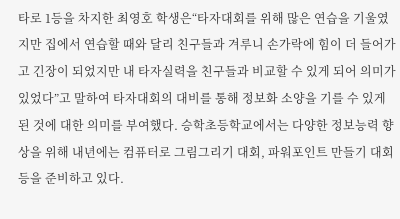타로 1등을 차지한 최영호 학생은“타자대회를 위해 많은 연습을 기울였지만 집에서 연습할 때와 달리 친구들과 겨루니 손가락에 힘이 더 들어가고 긴장이 되었지만 내 타자실력을 친구들과 비교할 수 있게 되어 의미가 있었다”고 말하여 타자대회의 대비를 통해 정보화 소양을 기를 수 있게 된 것에 대한 의미를 부여했다. 승학초등학교에서는 다양한 정보능력 향상을 위해 내년에는 컴퓨터로 그림그리기 대회, 파워포인트 만들기 대회 등을 준비하고 있다.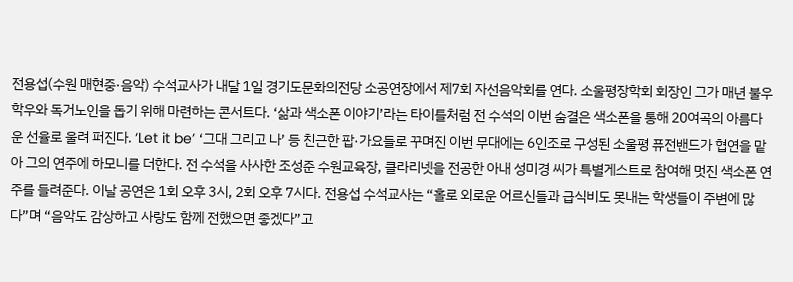전용섭(수원 매현중·음악) 수석교사가 내달 1일 경기도문화의전당 소공연장에서 제7회 자선음악회를 연다. 소울평장학회 회장인 그가 매년 불우학우와 독거노인을 돕기 위해 마련하는 콘서트다. ‘삶과 색소폰 이야기’라는 타이틀처럼 전 수석의 이번 숨결은 색소폰을 통해 20여곡의 아름다운 선율로 울려 퍼진다. ‘Let it be’ ‘그대 그리고 나’ 등 친근한 팝·가요들로 꾸며진 이번 무대에는 6인조로 구성된 소울평 퓨전밴드가 협연을 맡아 그의 연주에 하모니를 더한다. 전 수석을 사사한 조성준 수원교육장, 클라리넷을 전공한 아내 성미경 씨가 특별게스트로 참여해 멋진 색소폰 연주를 들려준다. 이날 공연은 1회 오후 3시, 2회 오후 7시다. 전용섭 수석교사는 “홀로 외로운 어르신들과 급식비도 못내는 학생들이 주변에 많다”며 “음악도 감상하고 사랑도 함께 전했으면 좋겠다”고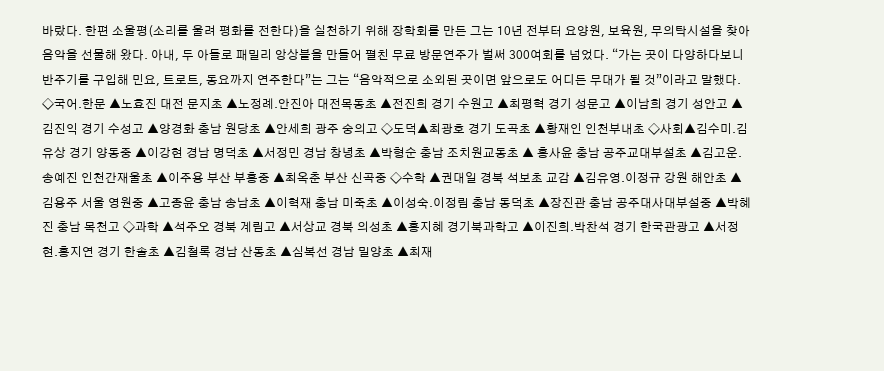바랐다. 한편 소울평(소리를 울려 평화를 전한다)을 실천하기 위해 장학회를 만든 그는 10년 전부터 요양원, 보육원, 무의탁시설을 찾아 음악을 선물해 왔다. 아내, 두 아들로 패밀리 앙상블을 만들어 펼친 무료 방문연주가 벌써 300여회를 넘었다. “가는 곳이 다양하다보니 반주기를 구입해 민요, 트로트, 동요까지 연주한다”는 그는 “음악적으로 소외된 곳이면 앞으로도 어디든 무대가 될 것”이라고 말했다.
◇국어․한문 ▲노효진 대전 문지초 ▲노정례․안진아 대전목동초 ▲전진희 경기 수원고 ▲최평혁 경기 성문고 ▲이남희 경기 성안고 ▲김진익 경기 수성고 ▲양경화 충남 원당초 ▲안세희 광주 숭의고 ◇도덕▲최광호 경기 도곡초 ▲황재인 인천부내초 ◇사회▲김수미․김유상 경기 양동중 ▲이강현 경남 명덕초 ▲서정민 경남 창녕초 ▲박형순 충남 조치원교동초 ▲ 홍사윤 충남 공주교대부설초 ▲김고운․송예진 인천간재울초 ▲이주용 부산 부흥중 ▲최옥춘 부산 신곡중 ◇수학 ▲권대일 경북 석보초 교감 ▲김유영․이정규 강원 해안초 ▲김용주 서울 영원중 ▲고종윤 충남 송남초 ▲이혁재 충남 미죽초 ▲이성숙․이정림 충남 동덕초 ▲장진관 충남 공주대사대부설중 ▲박혜진 충남 목천고 ◇과학 ▲석주오 경북 계림고 ▲서상교 경북 의성초 ▲홍지혜 경기북과학고 ▲이진희․박찬석 경기 한국관광고 ▲서정현․홍지연 경기 한솔초 ▲김철록 경남 산동초 ▲심복선 경남 밀양초 ▲최재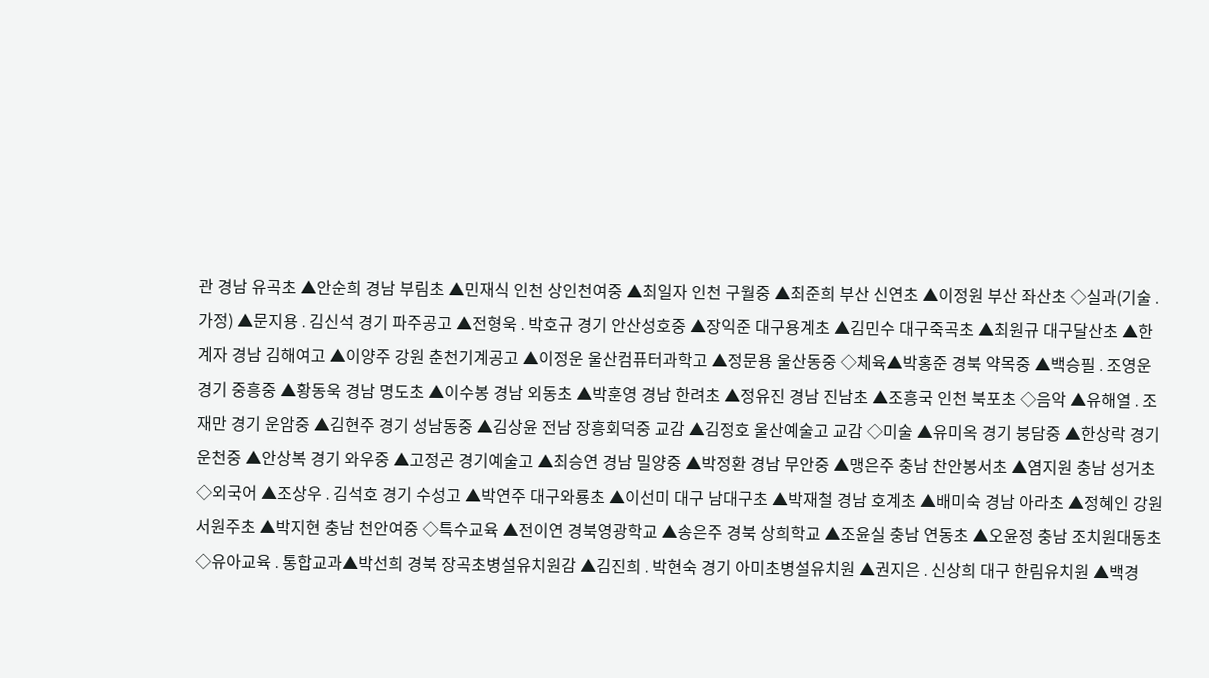관 경남 유곡초 ▲안순희 경남 부림초 ▲민재식 인천 상인천여중 ▲최일자 인천 구월중 ▲최준희 부산 신연초 ▲이정원 부산 좌산초 ◇실과(기술․가정) ▲문지용․김신석 경기 파주공고 ▲전형욱․박호규 경기 안산성호중 ▲장익준 대구용계초 ▲김민수 대구죽곡초 ▲최원규 대구달산초 ▲한계자 경남 김해여고 ▲이양주 강원 춘천기계공고 ▲이정운 울산컴퓨터과학고 ▲정문용 울산동중 ◇체육▲박홍준 경북 약목중 ▲백승필․조영운 경기 중흥중 ▲황동욱 경남 명도초 ▲이수봉 경남 외동초 ▲박훈영 경남 한려초 ▲정유진 경남 진남초 ▲조흥국 인천 북포초 ◇음악 ▲유해열․조재만 경기 운암중 ▲김현주 경기 성남동중 ▲김상윤 전남 장흥회덕중 교감 ▲김정호 울산예술고 교감 ◇미술 ▲유미옥 경기 붕담중 ▲한상락 경기 운천중 ▲안상복 경기 와우중 ▲고정곤 경기예술고 ▲최승연 경남 밀양중 ▲박정환 경남 무안중 ▲맹은주 충남 찬안봉서초 ▲염지원 충남 성거초 ◇외국어 ▲조상우․김석호 경기 수성고 ▲박연주 대구와룡초 ▲이선미 대구 남대구초 ▲박재철 경남 호계초 ▲배미숙 경남 아라초 ▲정혜인 강원 서원주초 ▲박지현 충남 천안여중 ◇특수교육 ▲전이연 경북영광학교 ▲송은주 경북 상희학교 ▲조윤실 충남 연동초 ▲오윤정 충남 조치원대동초 ◇유아교육․통합교과▲박선희 경북 장곡초병설유치원감 ▲김진희․박현숙 경기 아미초병설유치원 ▲권지은․신상희 대구 한림유치원 ▲백경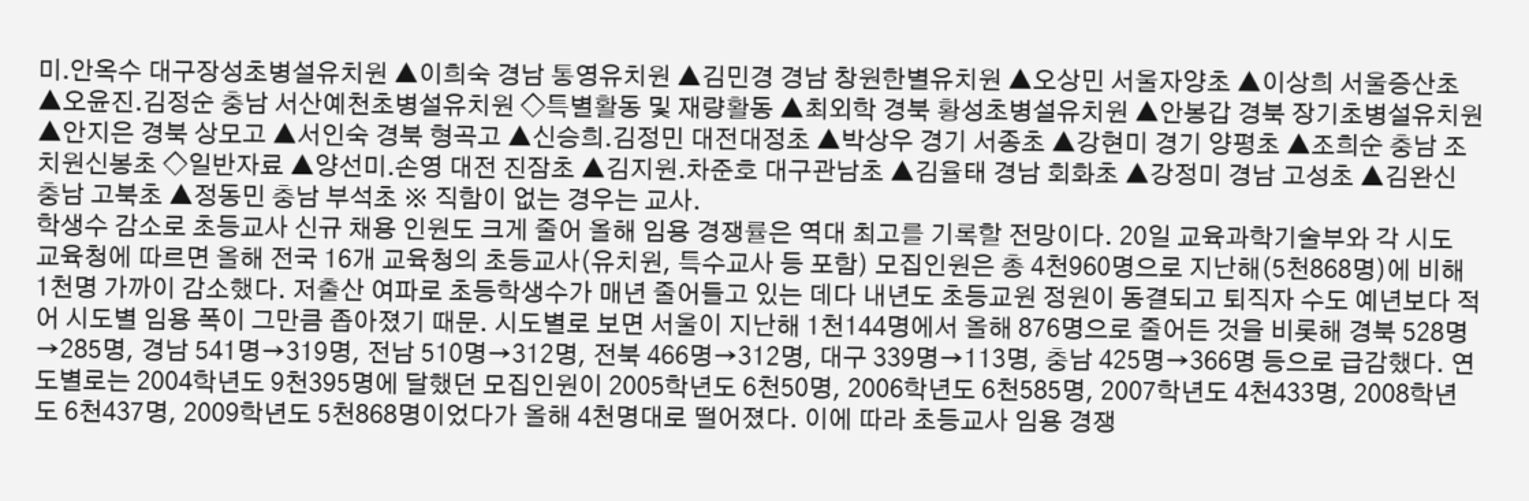미․안옥수 대구장성초병설유치원 ▲이희숙 경남 통영유치원 ▲김민경 경남 창원한별유치원 ▲오상민 서울자양초 ▲이상희 서울증산초 ▲오윤진․김정순 충남 서산예천초병설유치원 ◇특별활동 및 재량활동 ▲최외학 경북 황성초병설유치원 ▲안봉갑 경북 장기초병설유치원 ▲안지은 경북 상모고 ▲서인숙 경북 형곡고 ▲신승희․김정민 대전대정초 ▲박상우 경기 서종초 ▲강현미 경기 양평초 ▲조희순 충남 조치원신봉초 ◇일반자료 ▲양선미․손영 대전 진잠초 ▲김지원․차준호 대구관남초 ▲김율태 경남 회화초 ▲강정미 경남 고성초 ▲김완신 충남 고북초 ▲정동민 충남 부석초 ※ 직함이 없는 경우는 교사.
학생수 감소로 초등교사 신규 채용 인원도 크게 줄어 올해 임용 경쟁률은 역대 최고를 기록할 전망이다. 20일 교육과학기술부와 각 시도 교육청에 따르면 올해 전국 16개 교육청의 초등교사(유치원, 특수교사 등 포함) 모집인원은 총 4천960명으로 지난해(5천868명)에 비해 1천명 가까이 감소했다. 저출산 여파로 초등학생수가 매년 줄어들고 있는 데다 내년도 초등교원 정원이 동결되고 퇴직자 수도 예년보다 적어 시도별 임용 폭이 그만큼 좁아졌기 때문. 시도별로 보면 서울이 지난해 1천144명에서 올해 876명으로 줄어든 것을 비롯해 경북 528명→285명, 경남 541명→319명, 전남 510명→312명, 전북 466명→312명, 대구 339명→113명, 충남 425명→366명 등으로 급감했다. 연도별로는 2004학년도 9천395명에 달했던 모집인원이 2005학년도 6천50명, 2006학년도 6천585명, 2007학년도 4천433명, 2008학년도 6천437명, 2009학년도 5천868명이었다가 올해 4천명대로 떨어졌다. 이에 따라 초등교사 임용 경쟁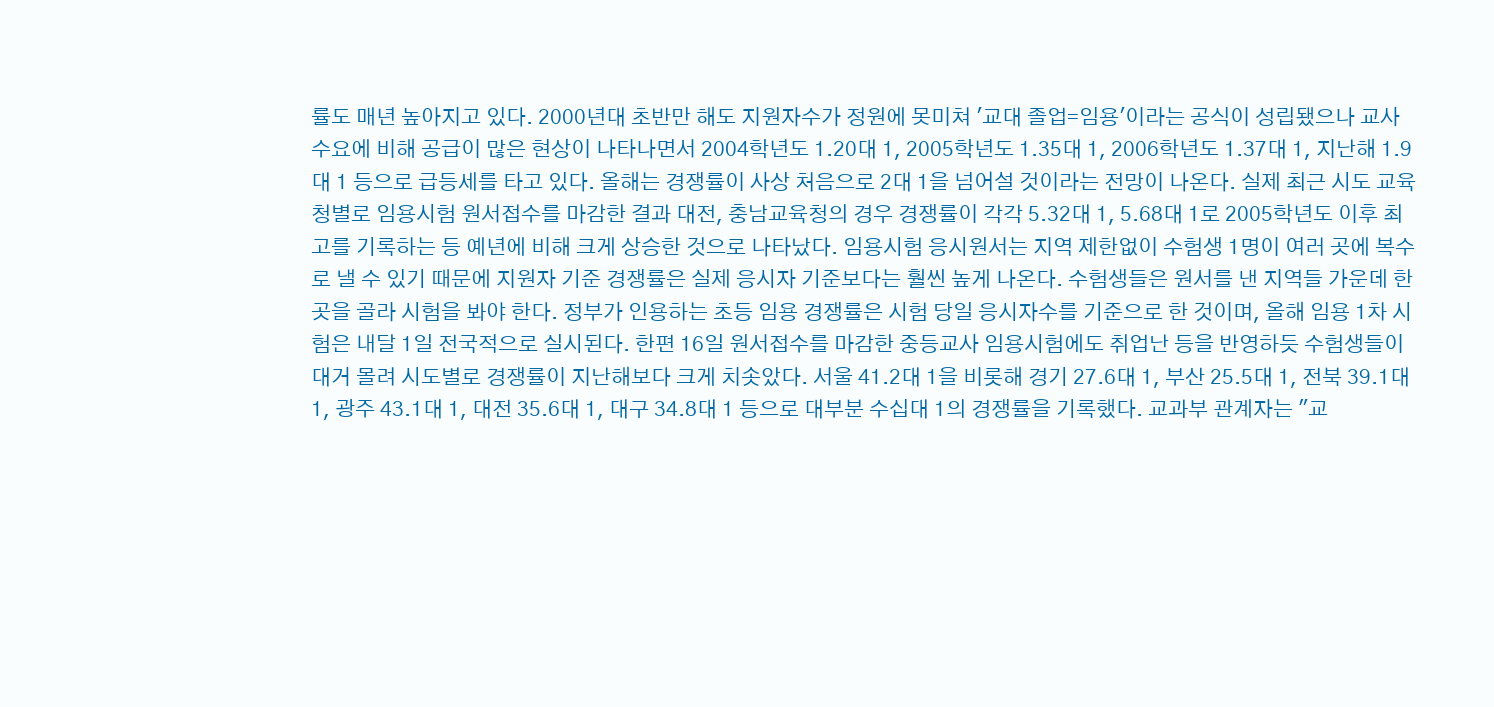률도 매년 높아지고 있다. 2000년대 초반만 해도 지원자수가 정원에 못미쳐 '교대 졸업=임용'이라는 공식이 성립됐으나 교사 수요에 비해 공급이 많은 현상이 나타나면서 2004학년도 1.20대 1, 2005학년도 1.35대 1, 2006학년도 1.37대 1, 지난해 1.9대 1 등으로 급등세를 타고 있다. 올해는 경쟁률이 사상 처음으로 2대 1을 넘어설 것이라는 전망이 나온다. 실제 최근 시도 교육청별로 임용시험 원서접수를 마감한 결과 대전, 충남교육청의 경우 경쟁률이 각각 5.32대 1, 5.68대 1로 2005학년도 이후 최고를 기록하는 등 예년에 비해 크게 상승한 것으로 나타났다. 임용시험 응시원서는 지역 제한없이 수험생 1명이 여러 곳에 복수로 낼 수 있기 때문에 지원자 기준 경쟁률은 실제 응시자 기준보다는 훨씬 높게 나온다. 수험생들은 원서를 낸 지역들 가운데 한 곳을 골라 시험을 봐야 한다. 정부가 인용하는 초등 임용 경쟁률은 시험 당일 응시자수를 기준으로 한 것이며, 올해 임용 1차 시험은 내달 1일 전국적으로 실시된다. 한편 16일 원서접수를 마감한 중등교사 임용시험에도 취업난 등을 반영하듯 수험생들이 대거 몰려 시도별로 경쟁률이 지난해보다 크게 치솟았다. 서울 41.2대 1을 비롯해 경기 27.6대 1, 부산 25.5대 1, 전북 39.1대 1, 광주 43.1대 1, 대전 35.6대 1, 대구 34.8대 1 등으로 대부분 수십대 1의 경쟁률을 기록했다. 교과부 관계자는 "교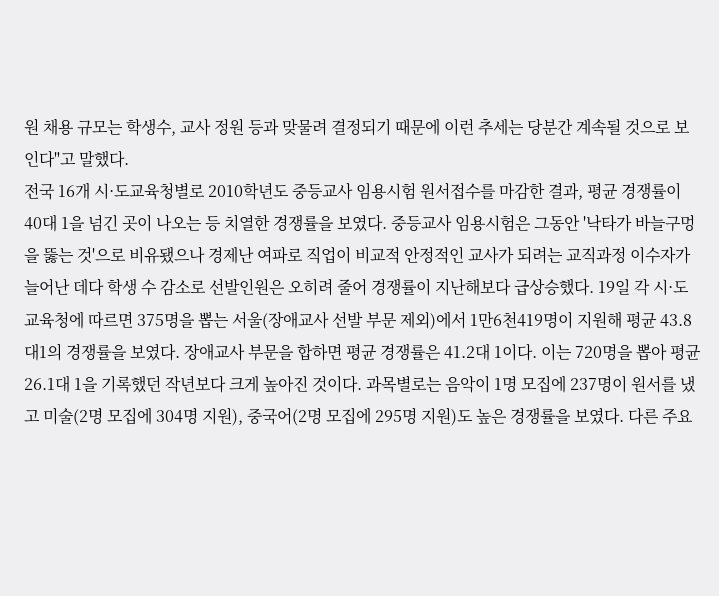원 채용 규모는 학생수, 교사 정원 등과 맞물려 결정되기 때문에 이런 추세는 당분간 계속될 것으로 보인다"고 말했다.
전국 16개 시·도교육청별로 2010학년도 중등교사 임용시험 원서접수를 마감한 결과, 평균 경쟁률이 40대 1을 넘긴 곳이 나오는 등 치열한 경쟁률을 보였다. 중등교사 임용시험은 그동안 '낙타가 바늘구멍을 뚫는 것'으로 비유됐으나 경제난 여파로 직업이 비교적 안정적인 교사가 되려는 교직과정 이수자가 늘어난 데다 학생 수 감소로 선발인원은 오히려 줄어 경쟁률이 지난해보다 급상승했다. 19일 각 시·도교육청에 따르면 375명을 뽑는 서울(장애교사 선발 부문 제외)에서 1만6천419명이 지원해 평균 43.8대1의 경쟁률을 보였다. 장애교사 부문을 합하면 평균 경쟁률은 41.2대 1이다. 이는 720명을 뽑아 평균 26.1대 1을 기록했던 작년보다 크게 높아진 것이다. 과목별로는 음악이 1명 모집에 237명이 원서를 냈고 미술(2명 모집에 304명 지원), 중국어(2명 모집에 295명 지원)도 높은 경쟁률을 보였다. 다른 주요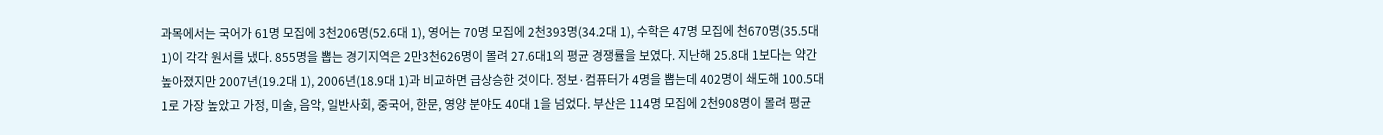과목에서는 국어가 61명 모집에 3천206명(52.6대 1), 영어는 70명 모집에 2천393명(34.2대 1), 수학은 47명 모집에 천670명(35.5대 1)이 각각 원서를 냈다. 855명을 뽑는 경기지역은 2만3천626명이 몰려 27.6대1의 평균 경쟁률을 보였다. 지난해 25.8대 1보다는 약간 높아졌지만 2007년(19.2대 1), 2006년(18.9대 1)과 비교하면 급상승한 것이다. 정보·컴퓨터가 4명을 뽑는데 402명이 쇄도해 100.5대 1로 가장 높았고 가정, 미술, 음악, 일반사회, 중국어, 한문, 영양 분야도 40대 1을 넘었다. 부산은 114명 모집에 2천908명이 몰려 평균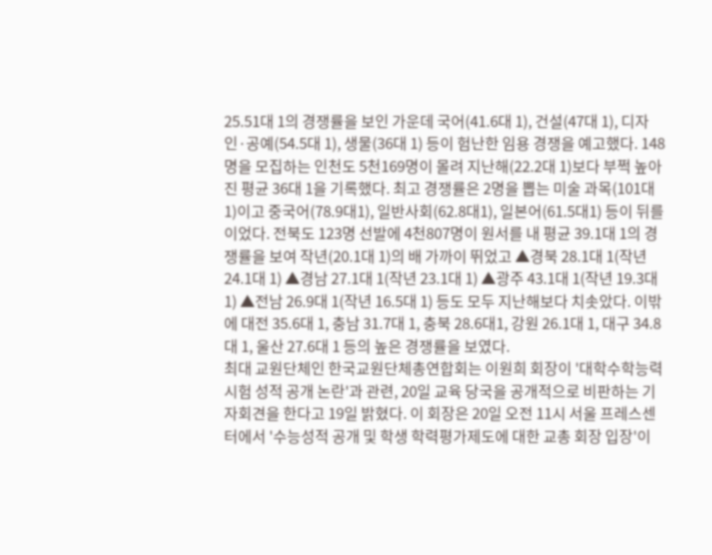25.51대 1의 경쟁률을 보인 가운데 국어(41.6대 1), 건설(47대 1), 디자인·공예(54.5대 1), 생물(36대 1) 등이 험난한 임용 경쟁을 예고했다. 148명을 모집하는 인천도 5천169명이 몰려 지난해(22.2대 1)보다 부쩍 높아진 평균 36대 1을 기록했다. 최고 경쟁률은 2명을 뽑는 미술 과목(101대 1)이고 중국어(78.9대1), 일반사회(62.8대1), 일본어(61.5대1) 등이 뒤를 이었다. 전북도 123명 선발에 4천807명이 원서를 내 평균 39.1대 1의 경쟁률을 보여 작년(20.1대 1)의 배 가까이 뛰었고 ▲경북 28.1대 1(작년 24.1대 1) ▲경남 27.1대 1(작년 23.1대 1) ▲광주 43.1대 1(작년 19.3대 1) ▲전남 26.9대 1(작년 16.5대 1) 등도 모두 지난해보다 치솟았다. 이밖에 대전 35.6대 1, 충남 31.7대 1, 충북 28.6대1, 강원 26.1대 1, 대구 34.8대 1, 울산 27.6대 1 등의 높은 경쟁률을 보였다.
최대 교원단체인 한국교원단체총연합회는 이원희 회장이 '대학수학능력시험 성적 공개 논란'과 관련, 20일 교육 당국을 공개적으로 비판하는 기자회견을 한다고 19일 밝혔다. 이 회장은 20일 오전 11시 서울 프레스센터에서 '수능성적 공개 및 학생 학력평가제도에 대한 교총 회장 입장'이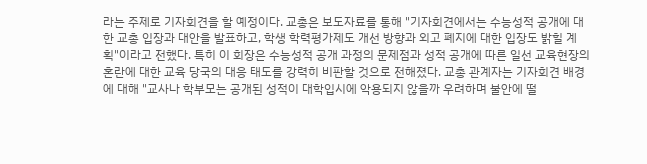라는 주제로 기자회견을 할 예정이다. 교총은 보도자료를 통해 "기자회견에서는 수능성적 공개에 대한 교총 입장과 대안을 발표하고, 학생 학력평가제도 개선 방향과 외고 폐지에 대한 입장도 밝힐 계획"이라고 전했다. 특히 이 회장은 수능성적 공개 과정의 문제점과 성적 공개에 따른 일선 교육현장의 혼란에 대한 교육 당국의 대응 태도를 강력히 비판할 것으로 전해졌다. 교총 관계자는 기자회견 배경에 대해 "교사나 학부모는 공개된 성적이 대학입시에 악용되지 않을까 우려하며 불안에 떨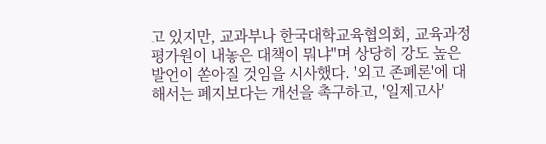고 있지만, 교과부나 한국대학교육협의회, 교육과정평가원이 내놓은 대책이 뭐냐"며 상당히 강도 높은 발언이 쏟아질 것임을 시사했다. '외고 존폐론'에 대해서는 폐지보다는 개선을 촉구하고, '일제고사'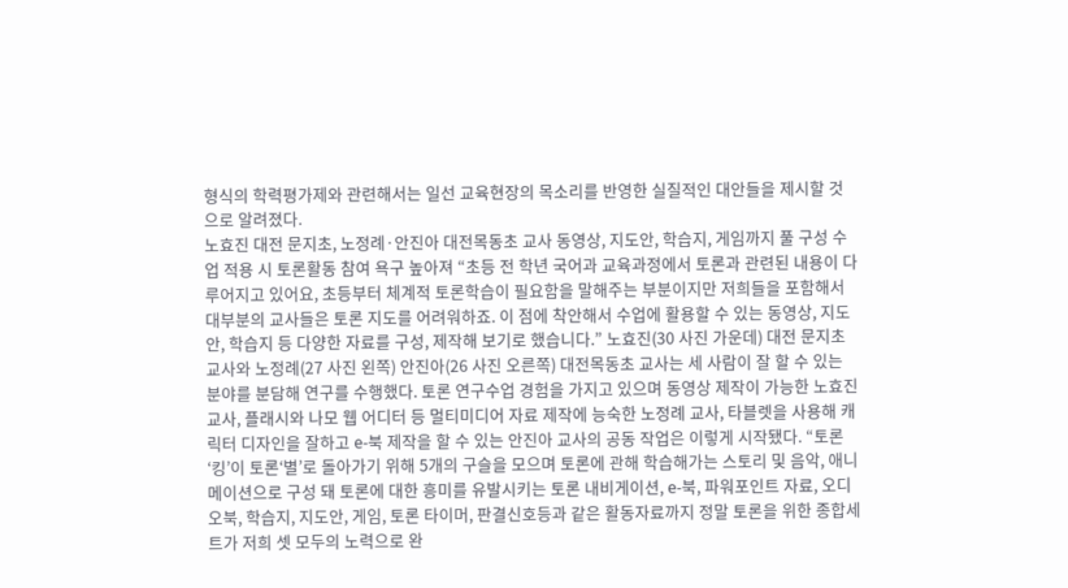형식의 학력평가제와 관련해서는 일선 교육현장의 목소리를 반영한 실질적인 대안들을 제시할 것으로 알려졌다.
노효진 대전 문지초, 노정례·안진아 대전목동초 교사 동영상, 지도안, 학습지, 게임까지 풀 구성 수업 적용 시 토론활동 참여 욕구 높아져 “초등 전 학년 국어과 교육과정에서 토론과 관련된 내용이 다루어지고 있어요, 초등부터 체계적 토론학습이 필요함을 말해주는 부분이지만 저희들을 포함해서 대부분의 교사들은 토론 지도를 어려워하죠. 이 점에 착안해서 수업에 활용할 수 있는 동영상, 지도안, 학습지 등 다양한 자료를 구성, 제작해 보기로 했습니다.” 노효진(30 사진 가운데) 대전 문지초 교사와 노정례(27 사진 왼쪽) 안진아(26 사진 오른쪽) 대전목동초 교사는 세 사람이 잘 할 수 있는 분야를 분담해 연구를 수행했다. 토론 연구수업 경험을 가지고 있으며 동영상 제작이 가능한 노효진 교사, 플래시와 나모 웹 어디터 등 멀티미디어 자료 제작에 능숙한 노정례 교사, 타블렛을 사용해 캐릭터 디자인을 잘하고 e-북 제작을 할 수 있는 안진아 교사의 공동 작업은 이렇게 시작됐다. “토론‘킹’이 토론‘별’로 돌아가기 위해 5개의 구슬을 모으며 토론에 관해 학습해가는 스토리 및 음악, 애니메이션으로 구성 돼 토론에 대한 흥미를 유발시키는 토론 내비게이션, e-북, 파워포인트 자료, 오디오북, 학습지, 지도안, 게임, 토론 타이머, 판결신호등과 같은 활동자료까지 정말 토론을 위한 종합세트가 저희 셋 모두의 노력으로 완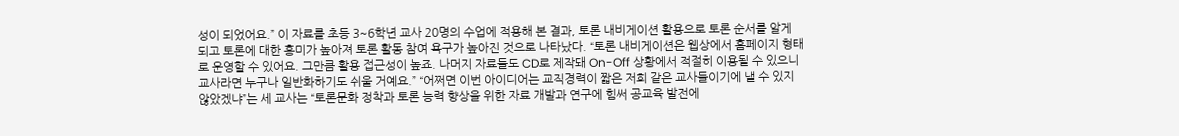성이 되었어요.” 이 자료를 초등 3~6학년 교사 20명의 수업에 적용해 본 결과, 토론 내비게이션 활용으로 토론 순서를 알게 되고 토론에 대한 흥미가 높아져 토론 활동 참여 욕구가 높아진 것으로 나타났다. “토론 내비게이션은 웹상에서 홈페이지 형태로 운영할 수 있어요. 그만큼 활용 접근성이 높죠. 나머지 자료들도 CD로 제작돼 On-Off 상황에서 적절히 이용될 수 있으니 교사라면 누구나 일반화하기도 쉬울 거예요.” “어쩌면 이번 아이디어는 교직경력이 짧은 저희 같은 교사들이기에 낼 수 있지 않았겠냐”는 세 교사는 “토론문화 정착과 토론 능력 향상을 위한 자료 개발과 연구에 힘써 공교육 발전에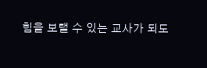힘을 보탤 수 있는 교사가 되도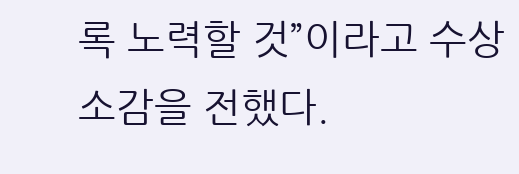록 노력할 것”이라고 수상 소감을 전했다.